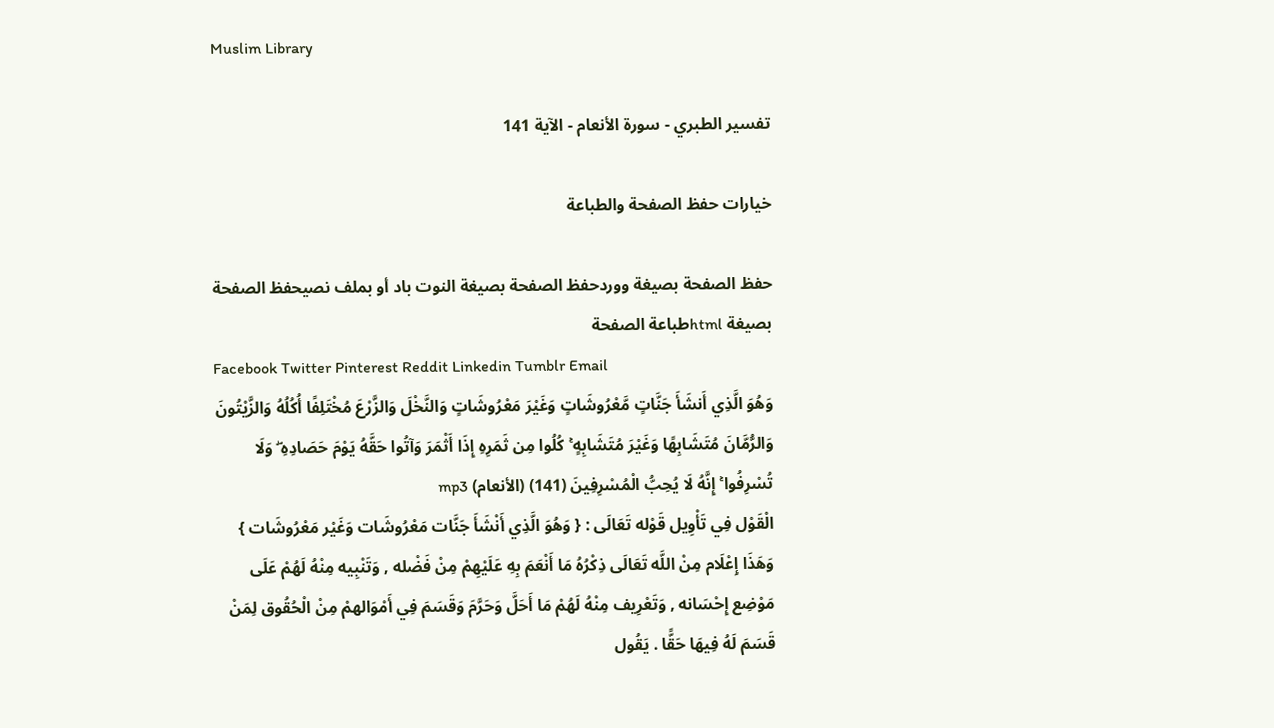Muslim Library

تفسير الطبري - سورة الأنعام - الآية 141

خيارات حفظ الصفحة والطباعة

حفظ الصفحة بصيغة ووردحفظ الصفحة بصيغة النوت باد أو بملف نصيحفظ الصفحة بصيغة htmlطباعة الصفحة
Facebook Twitter Pinterest Reddit Linkedin Tumblr Email
وَهُوَ الَّذِي أَنشَأَ جَنَّاتٍ مَّعْرُوشَاتٍ وَغَيْرَ مَعْرُوشَاتٍ وَالنَّخْلَ وَالزَّرْعَ مُخْتَلِفًا أُكُلُهُ وَالزَّيْتُونَ وَالرُّمَّانَ مُتَشَابِهًا وَغَيْرَ مُتَشَابِهٍ ۚ كُلُوا مِن ثَمَرِهِ إِذَا أَثْمَرَ وَآتُوا حَقَّهُ يَوْمَ حَصَادِهِ ۖ وَلَا تُسْرِفُوا ۚ إِنَّهُ لَا يُحِبُّ الْمُسْرِفِينَ (141) (الأنعام) mp3
الْقَوْل فِي تَأْوِيل قَوْله تَعَالَى : { وَهُوَ الَّذِي أَنْشَأَ جَنَّات مَعْرُوشَات وَغَيْر مَعْرُوشَات } وَهَذَا إِعْلَام مِنْ اللَّه تَعَالَى ذِكْرُهُ مَا أَنْعَمَ بِهِ عَلَيْهِمْ مِنْ فَضْله , وَتَنْبِيه مِنْهُ لَهُمْ عَلَى مَوْضِع إِحْسَانه , وَتَعْرِيف مِنْهُ لَهُمْ مَا أَحَلَّ وَحَرَّمَ وَقَسَمَ فِي أَمْوَالهمْ مِنْ الْحُقُوق لِمَنْ قَسَمَ لَهُ فِيهَا حَقًّا . يَقُول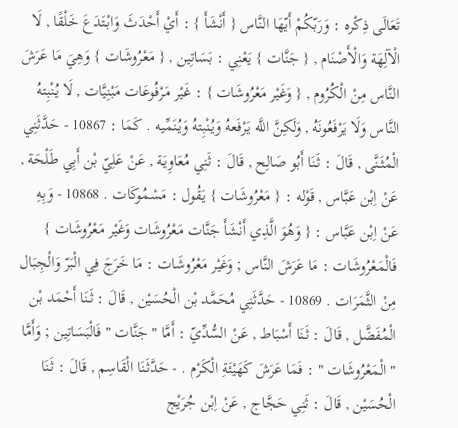تَعَالَى ذِكْره : وَرَبّكُمْ أَيّهَا النَّاس { أَنْشَأَ } : أَيْ أَحْدَثَ وَابْتَدَعَ خَلْقًا , لَا الْآلِهَة وَالْأَصْنَام , { جَنَّات } يَعْنِي : بَسَاتِين , { مَعْرُوشَات } وَهِيَ مَا عَرَشَ النَّاس مِنْ الْكُرُوم , { وَغَيْر مَعْرُوشَات } : غَيْر مَرْفُوعَات مَبْنِيَّات , لَا يُنْبِتهُ النَّاس وَلَا يَرْفَعُونَهُ , وَلَكِنَّ اللَّه يَرْفَعهُ وَيُنْبِتهُ وَيُنَمِّيه . كَمَا : 10867 - حَدَّثَنِي الْمُثَنَّى , قَالَ : ثَنَا أَبُو صَالِح , قَالَ : ثَنِي مُعَاوِيَة , عَنْ عَلِيّ بْن أَبِي طَلْحَة , عَنْ اِبْن عَبَّاس , قَوْله : { مَعْرُوشَات } يَقُول : مَسْمُوكَات . 10868 - وَبِهِ عَنْ اِبْن عَبَّاس : { وَهُوَ الَّذِي أَنْشَأَ جَنَّات مَعْرُوشَات وَغَيْر مَعْرُوشَات } فَالْمَعْرُوشَات : مَا عَرَشَ النَّاس ; وَغَيْر مَعْرُوشَات : مَا خَرَجَ فِي الْبَرّ وَالْجِبَال مِنْ الثَّمَرَات . 10869 - حَدَّثَنِي مُحَمَّد بْن الْحُسَيْن , قَالَ : ثَنَا أَحْمَد بْن الْمُفَضَّل , قَالَ : ثَنَا أَسْبَاط , عَنْ السُّدِّيّ : أَمَّا " جَنَّات " فَالْبَسَاتِين ; وَأَمَّا " الْمَعْرُوشَات " : فَمَا عَرَشَ كَهَيْئَةِ الْكَرْم . - حَدَّثَنَا الْقَاسِم , قَالَ : ثَنَا الْحُسَيْن , قَالَ : ثَنِي حَجَّاج , عَنْ اِبْن جُرَيْج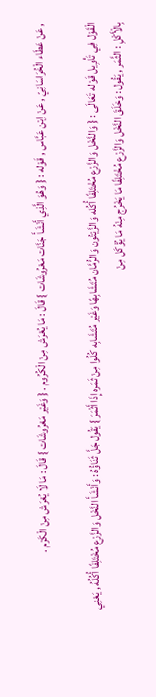, عَنْ عَطَاء الْخُرَاسَانِيّ , عَنْ اِبْن عَبَّاس , قَوْله : { وَهُوَ الَّذِي أَنْشَأَ جَنَّات مَعْرُوشَات } قَالَ : مَا يُعْرَش مِنْ الْكُرُوم . { وَغَيْر مَعْرُوشَات } قَالَ : مَا لَا يُعْرَش مِنْ الْكَرْم .

الْقَوْل فِي تَأْوِيل قَوْله تَعَالَى : { وَالنَّخْل وَالزَّرْع مُخْتَلِفًا أُكُله وَالزَّيْتُون وَالرُّمَّان مُتَشَابِهًا وَغَيْر مُتَشَابِه كُلُوا مِنْ ثَمَره إِذَا أَثْمَرَ } يَقُول جَلَّ ثَنَاؤُهُ : وَأَنْشَأَ النَّخْل وَالزَّرْع مُخْتَلِفًا أُكُلُهُ , يَعْنِي بِالْأَكْلِ : الثَّمَر , يَقُول : وَخَلَقَ النَّخْل وَالزَّرْع مُخْتَلِفًا مَا يَخْرُج مِنْهُ مَا يُؤْكَل مِنْ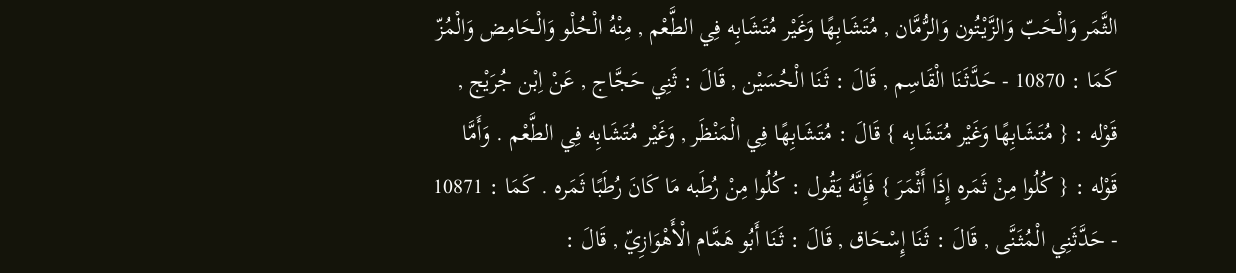الثَّمَر وَالْحَبّ وَالزَّيْتُون وَالرُّمَّان , مُتَشَابِهًا وَغَيْر مُتَشَابِه فِي الطَّعْم , مِنْهُ الْحُلْو وَالْحَامِض وَالْمُزّ كَمَا : 10870 - حَدَّثَنَا الْقَاسِم , قَالَ : ثَنَا الْحُسَيْن , قَالَ : ثَنِي حَجَّاج , عَنْ اِبْن جُرَيْج , قَوْله : { مُتَشَابِهًا وَغَيْر مُتَشَابِه } قَالَ : مُتَشَابِهًا فِي الْمَنْظَر , وَغَيْر مُتَشَابِه فِي الطَّعْم . وَأَمَّا قَوْله : { كُلُوا مِنْ ثَمَره إِذَا أَثْمَرَ } فَإِنَّهُ يَقُول : كُلُوا مِنْ رُطَبه مَا كَانَ رُطَبًا ثَمَره . كَمَا : 10871 - حَدَّثَنِي الْمُثَنَّى , قَالَ : ثَنَا إِسْحَاق , قَالَ : ثَنَا أَبُو هَمَّام الْأَهْوَازِيّ , قَالَ :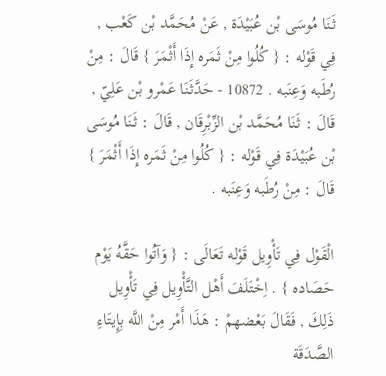ثَنَا مُوسَى بْن عُبَيْدَة , عَنْ مُحَمَّد بْن كَعْب , فِي قَوْله : { كُلُوا مِنْ ثَمَره إِذَا أَثْمَرَ } قَالَ : مِنْ رُطَبه وَعِنَبه . 10872 - حَدَّثَنَا عَمْرو بْن عَلِيّ , قَالَ : ثَنَا مُحَمَّد بْن الزِّبْرِقَان , قَالَ : ثَنَا مُوسَى بْن عُبَيْدَة فِي قَوْله : { كُلُوا مِنْ ثَمَره إِذَا أَثْمَرَ } قَالَ : مِنْ رُطَبه وَعِنَبه .

الْقَوْل فِي تَأْوِيل قَوْله تَعَالَى : { وَآتُوا حَقَّهُ يَوْم حَصَاده } . اِخْتَلَفَ أَهْل التَّأْوِيل فِي تَأْوِيل ذَلِكَ , فَقَالَ بَعْضهمْ : هَذَا أَمْر مِنْ اللَّه بِإِيتَاءِ الصَّدَقَة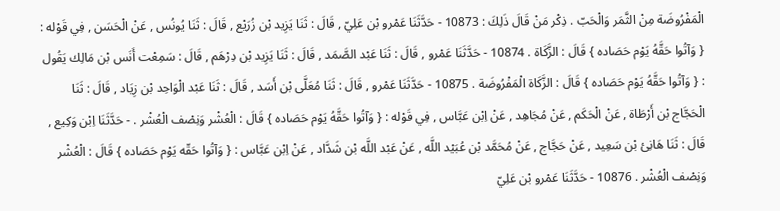الْمَفْرُوضَة مِنْ الثَّمَر وَالْحَبّ . ذِكْر مَنْ قَالَ ذَلِكَ : 10873 - حَدَّثَنَا عَمْرو بْن عَلِيّ , قَالَ : ثَنَا يَزِيد بْن زُرَيْع , قَالَ : ثَنَا يُونُس , عَنْ الْحَسَن , فِي قَوْله : { وَآتُوا حَقَّهُ يَوْم حَصَاده } قَالَ : الزَّكَاة . 10874 - حَدَّثَنَا عَمْرو , قَالَ : ثَنَا عَبْد الصَّمَد , قَالَ : ثَنَا يَزِيد بْن دِرْهَم , قَالَ : سَمِعْت أَنَس بْن مَالِك يَقُول : { وَآتُوا حَقَّهُ يَوْم حَصَاده } قَالَ : الزَّكَاة الْمَفْرُوضَة . 10875 - حَدَّثَنَا عَمْرو , قَالَ : ثَنَا مُعَلَّى بْن أَسَد , قَالَ : ثَنَا عَبْد الْوَاحِد بْن زِيَاد , قَالَ : ثَنَا الْحَجَّاج بْن أَرْطَاة , عَنْ الْحَكَم , عَنْ مُجَاهِد , عَنْ اِبْن عَبَّاس , فِي قَوْله : { وَآتُوا حَقَّهُ يَوْم حَصَاده } قَالَ : الْعُشْر وَنِصْف الْعُشْر . - حَدَّثَنَا اِبْن وَكِيع , قَالَ : ثَنَا هَانِئ بْن سَعِيد , عَنْ حَجَّاج , عَنْ مُحَمَّد بْن عُبَيْد اللَّه , عَنْ عَبْد اللَّه بْن شَدَّاد , عَنْ اِبْن عَبَّاس : { وَآتُوا حَقّه يَوْم حَصَاده } قَالَ : الْعُشْر وَنِصْف الْعُشْر . 10876 - حَدَّثَنَا عَمْرو بْن عَلِيّ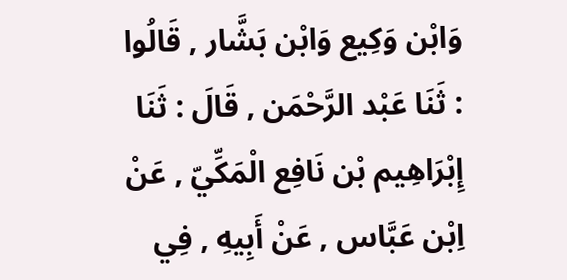وَابْن وَكِيع وَابْن بَشَّار , قَالُوا : ثَنَا عَبْد الرَّحْمَن , قَالَ : ثَنَا إِبْرَاهِيم بْن نَافِع الْمَكِّيّ , عَنْ اِبْن عَبَّاس , عَنْ أَبِيهِ , فِي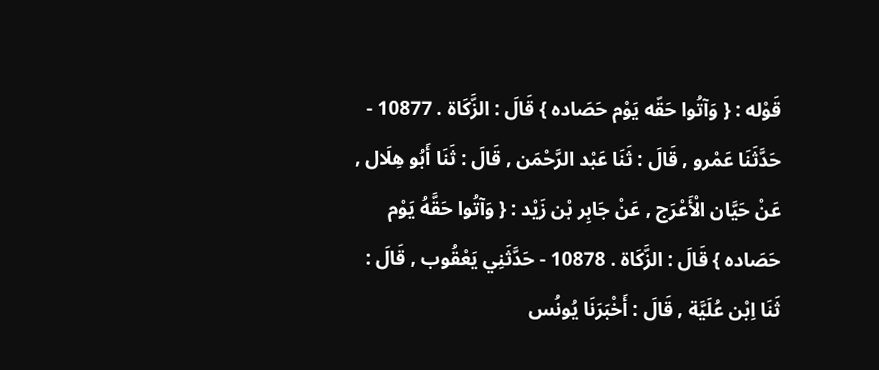قَوْله : { وَآتُوا حَقّه يَوْم حَصَاده } قَالَ : الزَّكَاة . 10877 - حَدَّثَنَا عَمْرو , قَالَ : ثَنَا عَبْد الرَّحْمَن , قَالَ : ثَنَا أَبُو هِلَال , عَنْ حَيَّان الْأَعْرَج , عَنْ جَابِر بْن زَيْد : { وَآتُوا حَقَّهُ يَوْم حَصَاده } قَالَ : الزَّكَاة . 10878 - حَدَّثَنِي يَعْقُوب , قَالَ : ثَنَا اِبْن عُلَيَّة , قَالَ : أَخْبَرَنَا يُونُس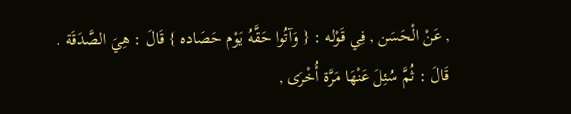, عَنْ الْحَسَن , فِي قَوْله : { وَآتُوا حَقَّهُ يَوْم حَصَاده } قَالَ : هِيَ الصَّدَقَة . قَالَ : ثُمَّ سُئِلَ عَنْهَا مَرَّة أُخْرَى ,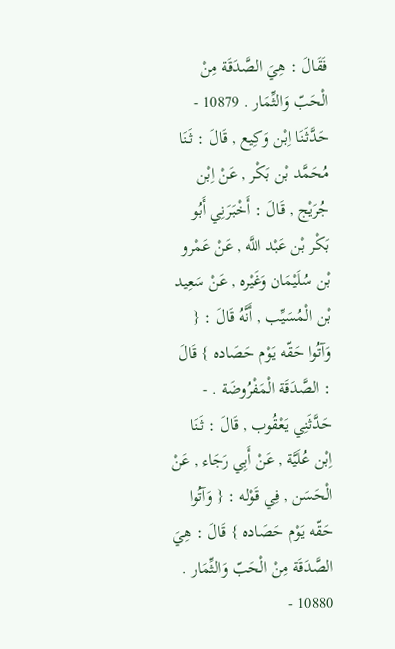فَقَالَ : هِيَ الصَّدَقَة مِنْ الْحَبّ وَالثِّمَار . 10879 - حَدَّثَنَا اِبْن وَكِيع , قَالَ : ثَنَا مُحَمَّد بْن بَكْر , عَنْ اِبْن جُرَيْج , قَالَ : أَخْبَرَنِي أَبُو بَكْر بْن عَبْد اللَّه , عَنْ عَمْرو بْن سُلَيْمَان وَغَيْره , عَنْ سَعِيد بْن الْمُسَيِّب , أَنَّهُ قَالَ : { وَآتُوا حَقّه يَوْم حَصَاده } قَالَ : الصَّدَقَة الْمَفْرُوضَة . - حَدَّثَنِي يَعْقُوب , قَالَ : ثَنَا اِبْن عُلَيَّة , عَنْ أَبِي رَجَاء , عَنْ الْحَسَن , فِي قَوْله : { وَآتُوا حَقّه يَوْم حَصَاده } قَالَ : هِيَ الصَّدَقَة مِنْ الْحَبّ وَالثِّمَار . 10880 -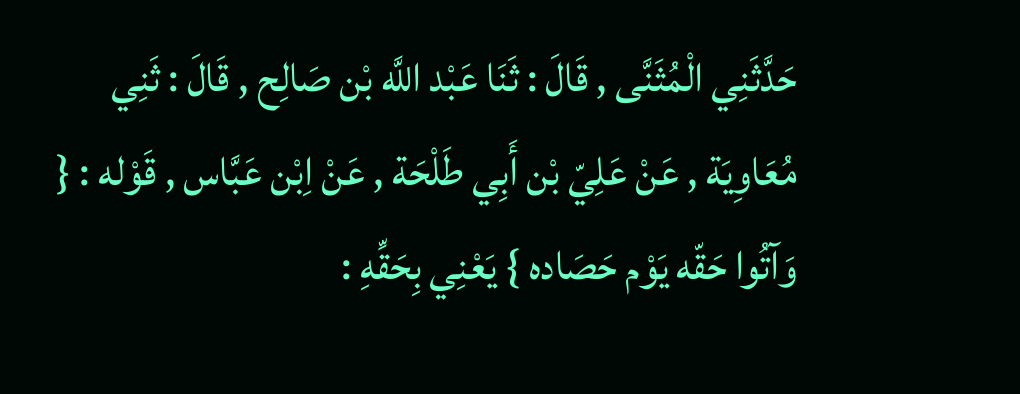حَدَّثَنِي الْمُثَنَّى , قَالَ : ثَنَا عَبْد اللَّه بْن صَالِح , قَالَ : ثَنِي مُعَاوِيَة , عَنْ عَلِيّ بْن أَبِي طَلْحَة , عَنْ اِبْن عَبَّاس , قَوْله : { وَآتُوا حَقّه يَوْم حَصَاده } يَعْنِي بِحَقِّهِ :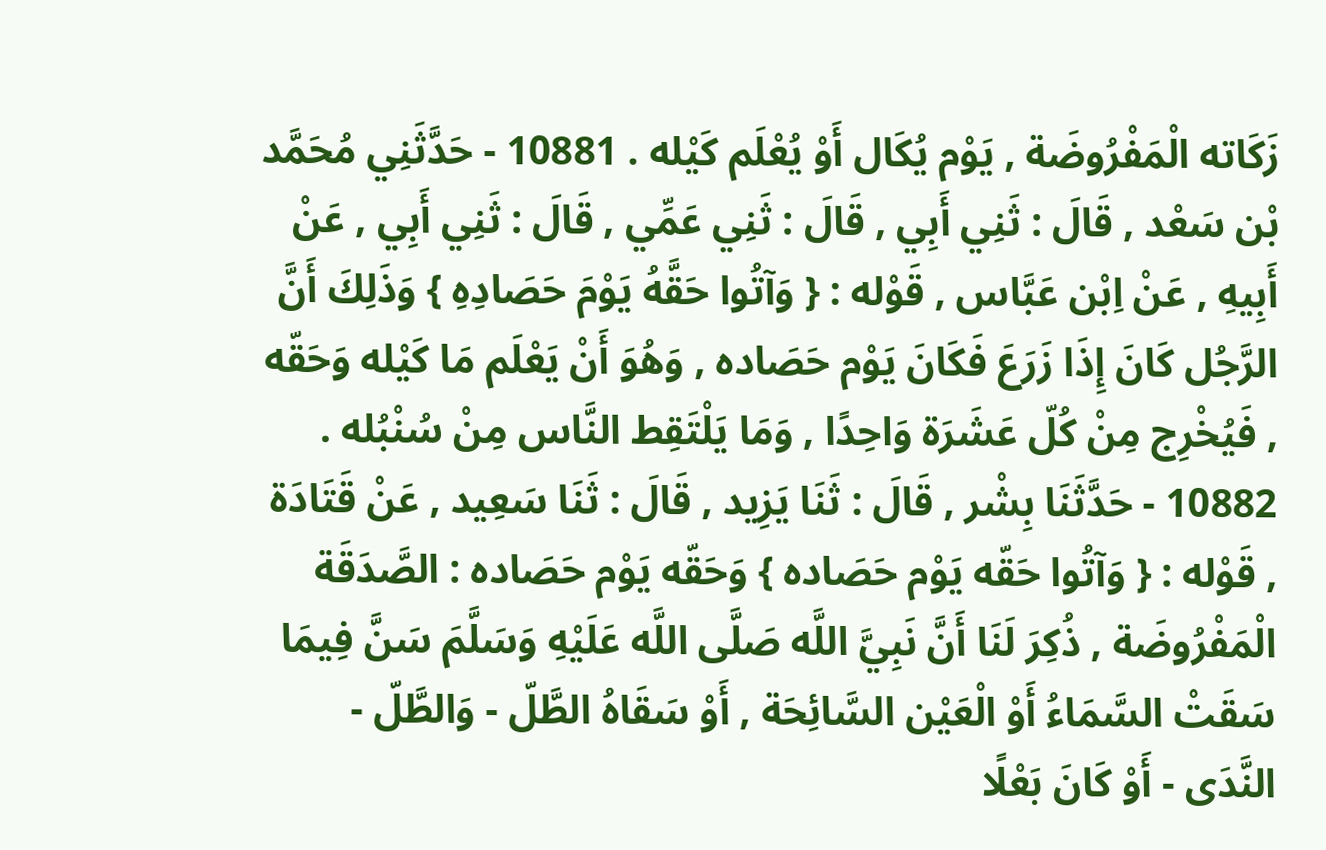زَكَاته الْمَفْرُوضَة , يَوْم يُكَال أَوْ يُعْلَم كَيْله . 10881 - حَدَّثَنِي مُحَمَّد بْن سَعْد , قَالَ : ثَنِي أَبِي , قَالَ : ثَنِي عَمِّي , قَالَ : ثَنِي أَبِي , عَنْ أَبِيهِ , عَنْ اِبْن عَبَّاس , قَوْله : { وَآتُوا حَقَّهُ يَوْمَ حَصَادِهِ } وَذَلِكَ أَنَّ الرَّجُل كَانَ إِذَا زَرَعَ فَكَانَ يَوْم حَصَاده , وَهُوَ أَنْ يَعْلَم مَا كَيْله وَحَقّه , فَيُخْرِج مِنْ كُلّ عَشَرَة وَاحِدًا , وَمَا يَلْتَقِط النَّاس مِنْ سُنْبُله . 10882 - حَدَّثَنَا بِشْر , قَالَ : ثَنَا يَزِيد , قَالَ : ثَنَا سَعِيد , عَنْ قَتَادَة , قَوْله : { وَآتُوا حَقّه يَوْم حَصَاده } وَحَقّه يَوْم حَصَاده : الصَّدَقَة الْمَفْرُوضَة , ذُكِرَ لَنَا أَنَّ نَبِيَّ اللَّه صَلَّى اللَّه عَلَيْهِ وَسَلَّمَ سَنَّ فِيمَا سَقَتْ السَّمَاءُ أَوْ الْعَيْن السَّائِحَة , أَوْ سَقَاهُ الطَّلّ - وَالطَّلّ - النَّدَى - أَوْ كَانَ بَعْلًا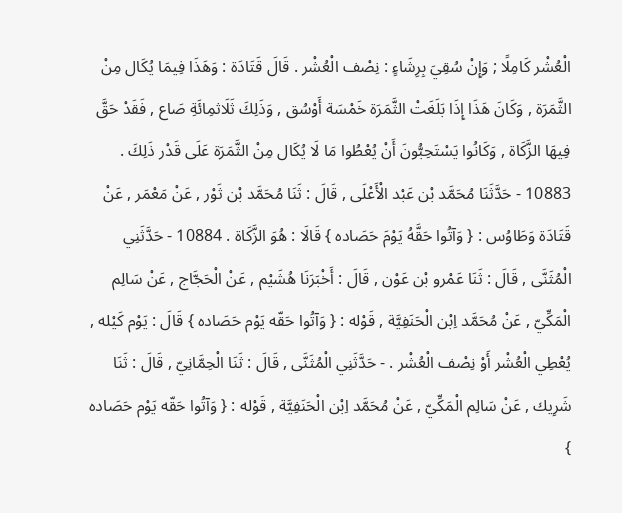الْعُشْر كَامِلًا ; وَإِنْ سُقِيَ بِرِشَاءٍ : نِصْف الْعُشْر . قَالَ قَتَادَة : وَهَذَا فِيمَا يُكَال مِنْ الثَّمَرَة , وَكَانَ هَذَا إِذَا بَلَغَتْ الثَّمَرَة خَمْسَة أَوْسُق , وَذَلِكَ ثَلَاثمِائَةِ صَاع , فَقَدْ حَقَّ فِيهَا الزَّكَاة , وَكَانُوا يَسْتَحِبُّونَ أَنْ يُعْطُوا مَا لَا يُكَال مِنْ الثَّمَرَة عَلَى قَدْر ذَلِكَ . 10883 - حَدَّثَنَا مُحَمَّد بْن عَبْد الْأَعْلَى , قَالَ : ثَنَا مُحَمَّد بْن ثَوْر , عَنْ مَعْمَر , عَنْ قَتَادَة وَطَاوُس : { وَآتُوا حَقَّهُ يَوْمَ حَصَاده } قَالَا : هُوَ الزَّكَاة . 10884 - حَدَّثَنِي الْمُثَنَّى , قَالَ : ثَنَا عَمْرو بْن عَوْن , قَالَ : أَخْبَرَنَا هُشَيْم , عَنْ الْحَجَّاج , عَنْ سَالِم الْمَكِّيّ , عَنْ مُحَمَّد اِبْن الْحَنَفِيَّة , قَوْله : { وَآتُوا حَقّه يَوْم حَصَاده } قَالَ : يَوْم كَيْله , يُعْطِي الْعُشْر أَوْ نِصْف الْعُشْر . - حَدَّثَنِي الْمُثَنَّى , قَالَ : ثَنَا الْحِمَّانِيّ , قَالَ : ثَنَا شَرِيك , عَنْ سَالِم الْمَكِّيّ , عَنْ مُحَمَّد اِبْن الْحَنَفِيَّة , قَوْله : { وَآتُوا حَقّه يَوْم حَصَاده }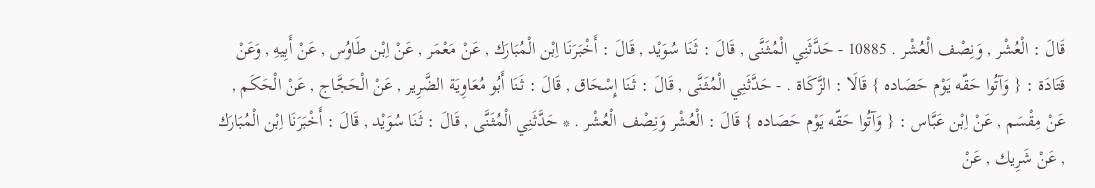قَالَ : الْعُشْر , وَنِصْف الْعُشْر . 10885 - حَدَّثَنِي الْمُثَنَّى , قَالَ : ثَنَا سُوَيْد , قَالَ : أَخْبَرَنَا اِبْن الْمُبَارَك , عَنْ مَعْمَر , عَنْ اِبْن طَاوُس , عَنْ أَبِيهِ , وَعَنْ قَتَادَة : { وَآتُوا حَقّه يَوْم حَصَاده } قَالَا : الزَّكَاة . - حَدَّثَنِي الْمُثَنَّى , قَالَ : ثَنَا إِسْحَاق , قَالَ : ثَنَا أَبُو مُعَاوِيَة الضَّرِير , عَنْ الْحَجَّاج , عَنْ الْحَكَم , عَنْ مِقْسَم , عَنْ اِبْن عَبَّاس : { وَآتُوا حَقّه يَوْم حَصَاده } قَالَ : الْعُشْر وَنِصْف الْعُشْر . * حَدَّثَنِي الْمُثَنَّى , قَالَ : ثَنَا سُوَيْد , قَالَ : أَخْبَرَنَا اِبْن الْمُبَارَك , عَنْ شَرِيك , عَنْ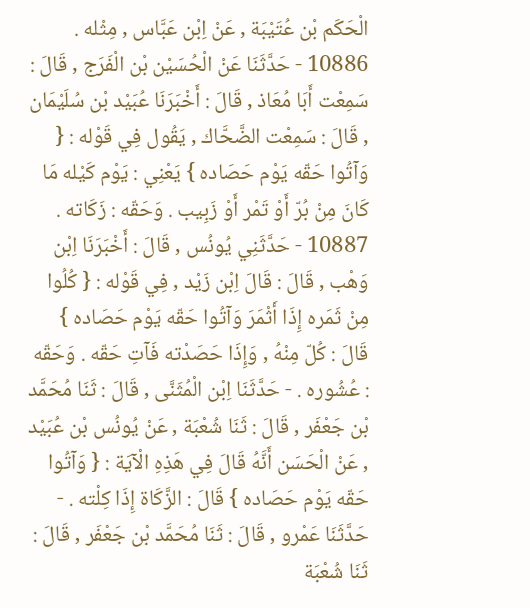الْحَكَم بْن عُتَيْبَة , عَنْ اِبْن عَبَّاس , مِثْله . 10886 - حَدَّثَنَا عَنْ الْحُسَيْن بْن الْفَرَج , قَالَ : سَمِعْت أَبَا مُعَاذ , قَالَ : أَخْبَرَنَا عُبَيْد بْن سُلَيْمَان , قَالَ : سَمِعْت الضَّحَّاك , يَقُول فِي قَوْله : { وَآتُوا حَقّه يَوْم حَصَاده } يَعْنِي : يَوْم كَيْله مَا كَانَ مِنْ بُرّ أَوْ تَمْر أَوْ زَبِيب . وَحَقّه : زَكَاته . 10887 - حَدَّثَنِي يُونُس , قَالَ : أَخْبَرَنَا اِبْن وَهْب , قَالَ : قَالَ اِبْن زَيْد , فِي قَوْله : { كُلُوا مِنْ ثَمَره إِذَا أَثْمَرَ وَآتُوا حَقّه يَوْم حَصَاده } قَالَ : كُلّ مِنْهُ , وَإِذَا حَصَدْته فَآتِ حَقّه . وَحَقّه : عُشُوره . - حَدَّثَنَا اِبْن الْمُثَنَّى , قَالَ : ثَنَا مُحَمَّد بْن جَعْفَر , قَالَ : ثَنَا شُعْبَة , عَنْ يُونُس بْن عُبَيْد , عَنْ الْحَسَن أَنَّهُ قَالَ فِي هَذِهِ الْآيَة : { وَآتُوا حَقّه يَوْم حَصَاده } قَالَ : الزَّكَاة إِذَا كِلْته . - حَدَّثَنَا عَمْرو , قَالَ : ثَنَا مُحَمَّد بْن جَعْفَر , قَالَ : ثَنَا شُعْبَة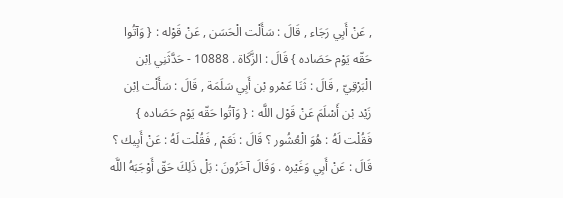, عَنْ أَبِي رَجَاء , قَالَ : سَأَلْت الْحَسَن , عَنْ قَوْله : { وَآتُوا حَقّه يَوْم حَصَاده } قَالَ : الزَّكَاة . 10888 - حَدَّثَنِي اِبْن الْبَرْقِيّ , قَالَ : ثَنَا عَمْرو بْن أَبِي سَلَمَة , قَالَ : سَأَلْت اِبْن زَيْد بْن أَسْلَمَ عَنْ قَوْل اللَّه : { وَآتُوا حَقّه يَوْم حَصَاده } فَقُلْت لَهُ : هُوَ الْعُشُور ؟ قَالَ : نَعَمْ , فَقُلْت لَهُ : عَنْ أَبِيك ؟ قَالَ : عَنْ أَبِي وَغَيْره . وَقَالَ آخَرُونَ : بَلْ ذَلِكَ حَقّ أَوْجَبَهُ اللَّه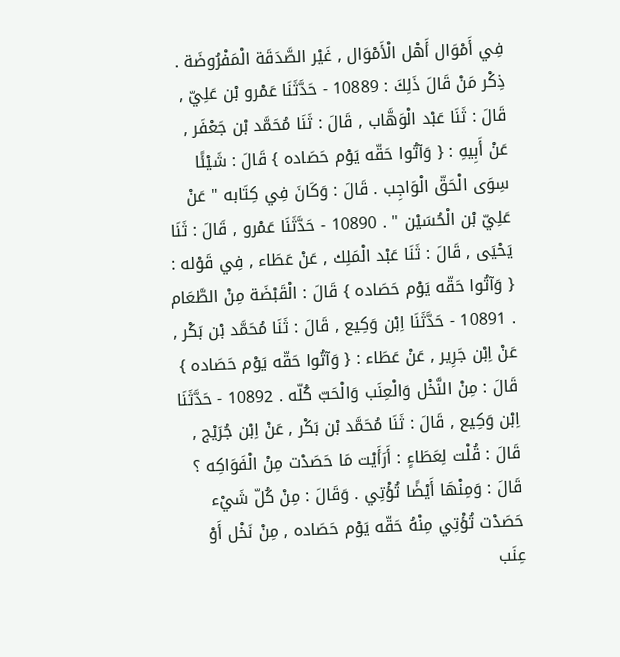فِي أَمْوَال أَهْل الْأَمْوَال , غَيْر الصَّدَقَة الْمَفْرُوضَة . ذِكْر مَنْ قَالَ ذَلِكَ : 10889 - حَدَّثَنَا عَمْرو بْن عَلِيّ , قَالَ : ثَنَا عَبْد الْوَهَّاب , قَالَ : ثَنَا مُحَمَّد بْن جَعْفَر , عَنْ أَبِيهِ : { وَآتُوا حَقّه يَوْم حَصَاده } قَالَ : شَيْئًا سِوَى الْحَقّ الْوَاجِب . قَالَ : وَكَانَ فِي كِتَابه " عَنْ عَلِيّ بْن الْحُسَيْن " . 10890 - حَدَّثَنَا عَمْرو , قَالَ : ثَنَا يَحْيَى , قَالَ : ثَنَا عَبْد الْمَلِك , عَنْ عَطَاء , فِي قَوْله : { وَآتُوا حَقّه يَوْم حَصَاده } قَالَ : الْقَبْضَة مِنْ الطَّعَام . 10891 - حَدَّثَنَا اِبْن وَكِيع , قَالَ : ثَنَا مُحَمَّد بْن بَكْر , عَنْ اِبْن جَرِير , عَنْ عَطَاء : { وَآتُوا حَقّه يَوْم حَصَاده } قَالَ : مِنْ النَّخْل وَالْعِنَب وَالْحَبّ كُلّه . 10892 - حَدَّثَنَا اِبْن وَكِيع , قَالَ : ثَنَا مُحَمَّد بْن بَكْر , عَنْ اِبْن جُرَيْج , قَالَ : قُلْت لِعَطَاءٍ : أَرَأَيْت مَا حَصَدْت مِنْ الْفَوَاكِه ؟ قَالَ : وَمِنْهَا أَيْضًا تُؤْتِي . وَقَالَ : مِنْ كُلّ شَيْء حَصَدْت تُؤْتِي مِنْهُ حَقّه يَوْم حَصَاده , مِنْ نَخْل أَوْ عِنَب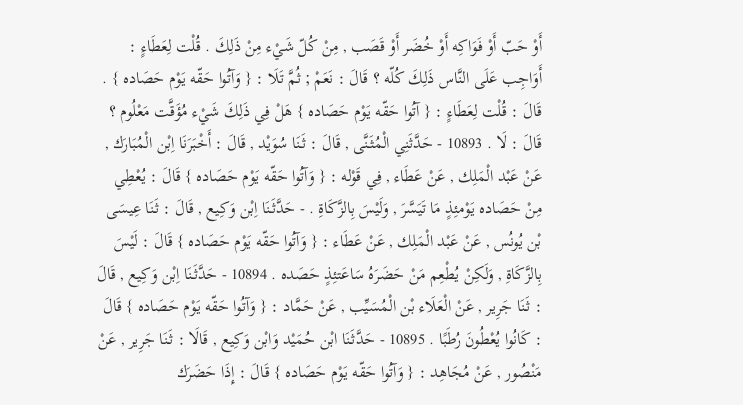أَوْ حَبّ أَوْ فَوَاكِه أَوْ خُضَر أَوْ قَصَب , مِنْ كُلّ شَيْء مِنْ ذَلِكَ . قُلْت لِعَطَاءٍ : أَوَاجِب عَلَى النَّاس ذَلِكَ كُلّه ؟ قَالَ : نَعَمْ ; ثُمَّ تَلَا : { وَآتُوا حَقّه يَوْم حَصَاده } . قَالَ : قُلْت لِعَطَاءٍ : { آتُوا حَقّه يَوْم حَصَاده } هَلْ فِي ذَلِكَ شَيْء مُؤَقَّت مَعْلُوم ؟ قَالَ : لَا . 10893 - حَدَّثَنِي الْمُثَنَّى , قَالَ : ثَنَا سُوَيْد , قَالَ : أَخْبَرَنَا اِبْن الْمُبَارَك , عَنْ عَبْد الْمَلِك , عَنْ عَطَاء , فِي قَوْله : { وَآتُوا حَقّه يَوْم حَصَاده } قَالَ : يُعْطِي مِنْ حَصَاده يَوْمئِذٍ مَا تَيَسَّرَ , وَلَيْسَ بِالزَّكَاةِ . - حَدَّثَنَا اِبْن وَكِيع , قَالَ : ثَنَا عِيسَى بْن يُونُس , عَنْ عَبْد الْمَلِك , عَنْ عَطَاء : { وَآتُوا حَقّه يَوْم حَصَاده } قَالَ : لَيْسَ بِالزَّكَاةِ , وَلَكِنْ يُطْعِم مَنْ حَضَرَهُ سَاعَتئِذٍ حَصَده . 10894 - حَدَّثَنَا اِبْن وَكِيع , قَالَ : ثَنَا جَرِير , عَنْ الْعَلَاء بْن الْمُسَيِّب , عَنْ حَمَّاد : { وَآتُوا حَقّه يَوْم حَصَاده } قَالَ : كَانُوا يُعْطُونَ رُطَبًا . 10895 - حَدَّثَنَا ابْن حُمَيْد وَابْن وَكِيع , قَالَا : ثَنَا جَرِير , عَنْ مَنْصُور , عَنْ مُجَاهِد : { وَآتُوا حَقّه يَوْم حَصَاده } قَالَ : إِذَا حَضَرَك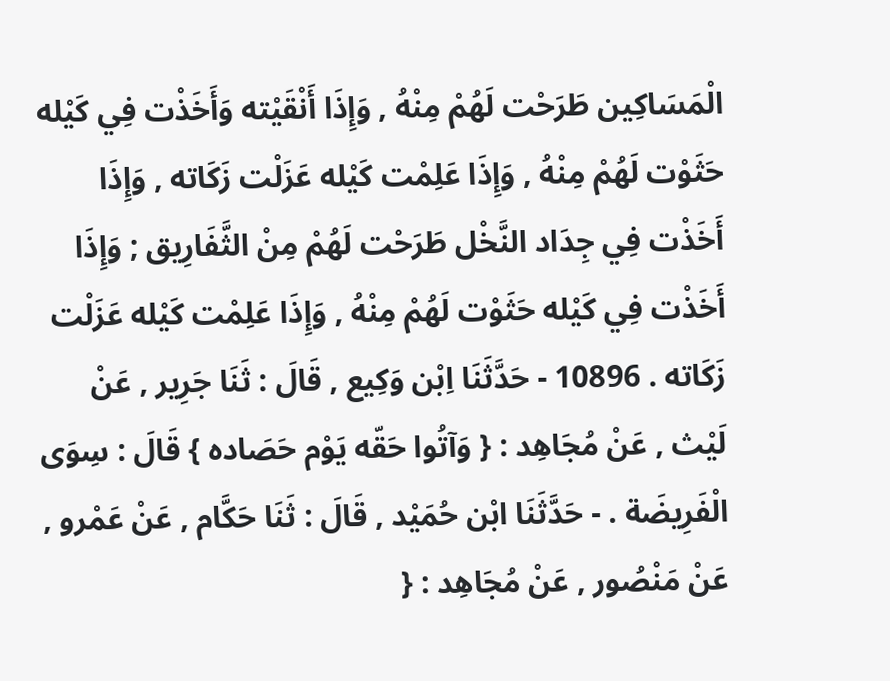الْمَسَاكِين طَرَحْت لَهُمْ مِنْهُ , وَإِذَا أَنْقَيْته وَأَخَذْت فِي كَيْله حَثَوْت لَهُمْ مِنْهُ , وَإِذَا عَلِمْت كَيْله عَزَلْت زَكَاته , وَإِذَا أَخَذْت فِي جِدَاد النَّخْل طَرَحْت لَهُمْ مِنْ الثَّفَارِيق ; وَإِذَا أَخَذْت فِي كَيْله حَثَوْت لَهُمْ مِنْهُ , وَإِذَا عَلِمْت كَيْله عَزَلْت زَكَاته . 10896 - حَدَّثَنَا اِبْن وَكِيع , قَالَ : ثَنَا جَرِير , عَنْ لَيْث , عَنْ مُجَاهِد : { وَآتُوا حَقّه يَوْم حَصَاده } قَالَ : سِوَى الْفَرِيضَة . - حَدَّثَنَا ابْن حُمَيْد , قَالَ : ثَنَا حَكَّام , عَنْ عَمْرو , عَنْ مَنْصُور , عَنْ مُجَاهِد : {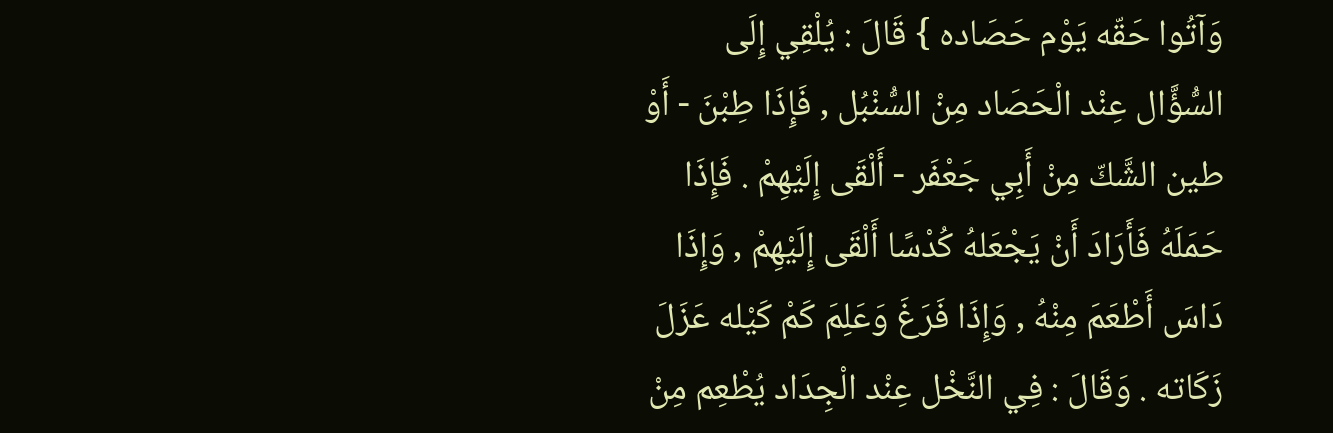وَآتُوا حَقّه يَوْم حَصَاده } قَالَ : يُلْقِي إِلَى السُّؤَّال عِنْد الْحَصَاد مِنْ السُّنْبُل , فَإِذَا طِبْنَ - أَوْ طين الشَّكّ مِنْ أَبِي جَعْفَر - أَلْقَى إِلَيْهِمْ . فَإِذَا حَمَلَهُ فَأَرَادَ أَنْ يَجْعَلهُ كُدْسًا أَلْقَى إِلَيْهِمْ , وَإِذَا دَاسَ أَطْعَمَ مِنْهُ , وَإِذَا فَرَغَ وَعَلِمَ كَمْ كَيْله عَزَلَ زَكَاته . وَقَالَ : فِي النَّخْل عِنْد الْجِدَاد يُطْعِم مِنْ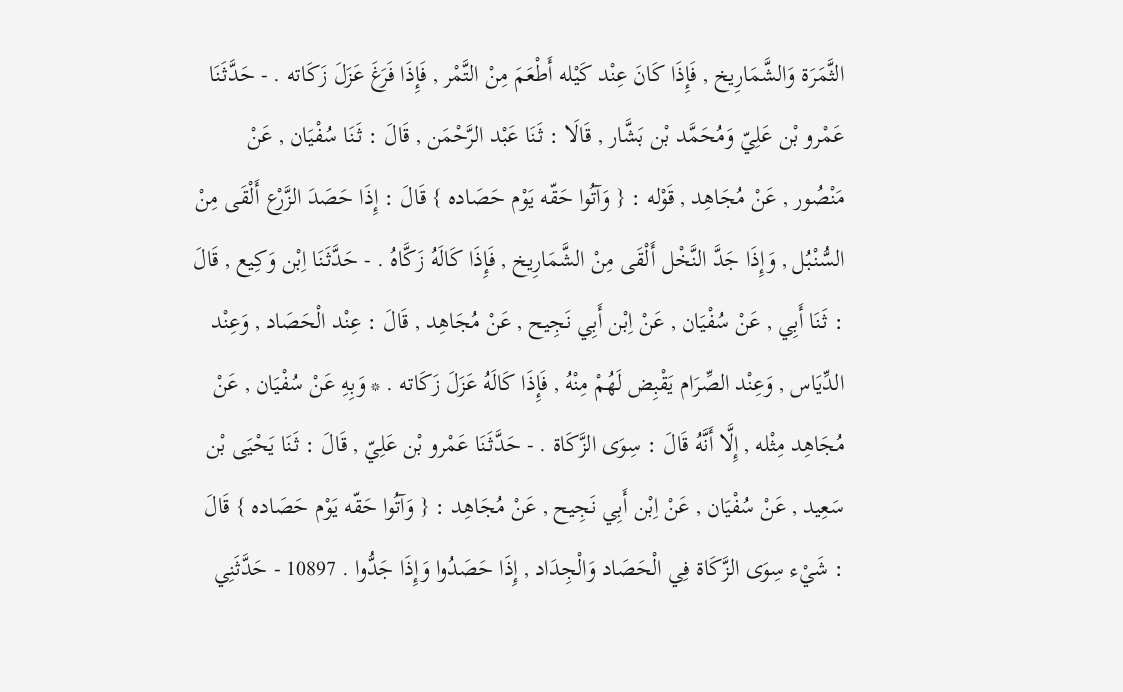الثَّمَرَة وَالشَّمَارِيخ , فَإِذَا كَانَ عِنْد كَيْله أَطْعَمَ مِنْ التَّمْر , فَإِذَا فَرَغَ عَزَلَ زَكَاته . - حَدَّثَنَا عَمْرو بْن عَلِيّ وَمُحَمَّد بْن بَشَّار , قَالَا : ثَنَا عَبْد الرَّحْمَن , قَالَ : ثَنَا سُفْيَان , عَنْ مَنْصُور , عَنْ مُجَاهِد , قَوْله : { وَآتُوا حَقّه يَوْم حَصَاده } قَالَ : إِذَا حَصَدَ الزَّرْع أَلْقَى مِنْ السُّنْبُل , وَإِذَا جَدَّ النَّخْل أَلْقَى مِنْ الشَّمَارِيخ , فَإِذَا كَالَهُ زَكَّاهُ . - حَدَّثَنَا اِبْن وَكِيع , قَالَ : ثَنَا أَبِي , عَنْ سُفْيَان , عَنْ اِبْن أَبِي نَجِيح , عَنْ مُجَاهِد , قَالَ : عِنْد الْحَصَاد , وَعِنْد الدِّيَاس , وَعِنْد الصِّرَام يَقْبِض لَهُمْ مِنْهُ , فَإِذَا كَالَهُ عَزَلَ زَكَاته . * وَبِهِ عَنْ سُفْيَان , عَنْ مُجَاهِد مِثْله , إِلَّا أَنَّهُ قَالَ : سِوَى الزَّكَاة . - حَدَّثَنَا عَمْرو بْن عَلِيّ , قَالَ : ثَنَا يَحْيَى بْن سَعِيد , عَنْ سُفْيَان , عَنْ اِبْن أَبِي نَجِيح , عَنْ مُجَاهِد : { وَآتُوا حَقّه يَوْم حَصَاده } قَالَ : شَيْء سِوَى الزَّكَاة فِي الْحَصَاد وَالْجِدَاد , إِذَا حَصَدُوا وَإِذَا جَدُّوا . 10897 - حَدَّثَنِي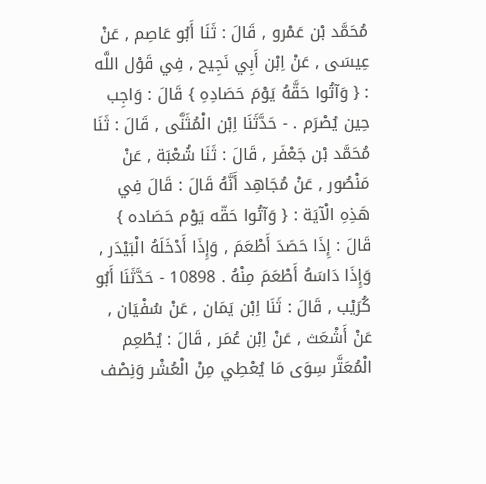مُحَمَّد بْن عَمْرو , قَالَ : ثَنَا أَبُو عَاصِم , عَنْ عِيسَى , عَنْ اِبْن أَبِي نَجِيح , فِي قَوْل اللَّه : { وَآتُوا حَقَّهُ يَوْمَ حَصَادِهِ } قَالَ : وَاجِب حِين يُصْرَم . - حَدَّثَنَا اِبْن الْمُثَنَّى , قَالَ : ثَنَا مُحَمَّد بْن جَعْفَر , قَالَ : ثَنَا شُعْبَة , عَنْ مَنْصُور , عَنْ مُجَاهِد أَنَّهُ قَالَ : قَالَ فِي هَذِهِ الْآيَة : { وَآتُوا حَقّه يَوْم حَصَاده } قَالَ : إِذَا حَصَدَ أَطْعَمَ , وَإِذَا أَدْخَلَهُ الْبَيْدَر , وَإِذَا دَاسَهُ أَطْعَمَ مِنْهُ . 10898 - حَدَّثَنَا أَبُو كُرَيْب , قَالَ : ثَنَا اِبْن يَمَان , عَنْ سُفْيَان , عَنْ أَشْعَث , عَنْ اِبْن عُمَر , قَالَ : يُطْعِم الْمُعَتَّر سِوَى مَا يُعْطِي مِنْ الْعُشْر وَنِصْف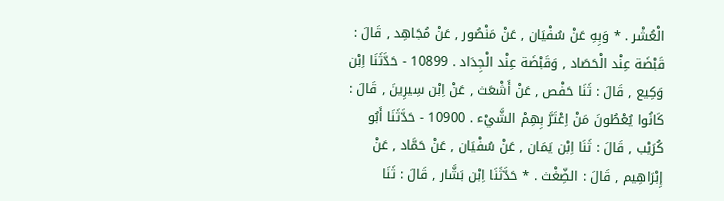الْعُشْر . * وَبِهِ عَنْ سُفْيَان , عَنْ مَنْصُور , عَنْ مُجَاهِد , قَالَ : قَبْضَة عِنْد الْحَصَاد , وَقَبْضَة عِنْد الْجِدَاد . 10899 - حَدَّثَنَا اِبْن وَكِيع , قَالَ : ثَنَا حَفْص , عَنْ أَشْعَث , عَنْ اِبْن سِيرِينَ , قَالَ : كَانُوا يُعْطُونَ مَنْ اِعْتَرَّ بِهِمْ الشَّيْء . 10900 - حَدَّثَنَا أَبُو كُرَيْب , قَالَ : ثَنَا اِبْن يَمَان , عَنْ سُفْيَان , عَنْ حَمَّاد , عَنْ إِبْرَاهِيم , قَالَ : الضِّغْث . * حَدَّثَنَا اِبْن بَشَّار , قَالَ : ثَنَا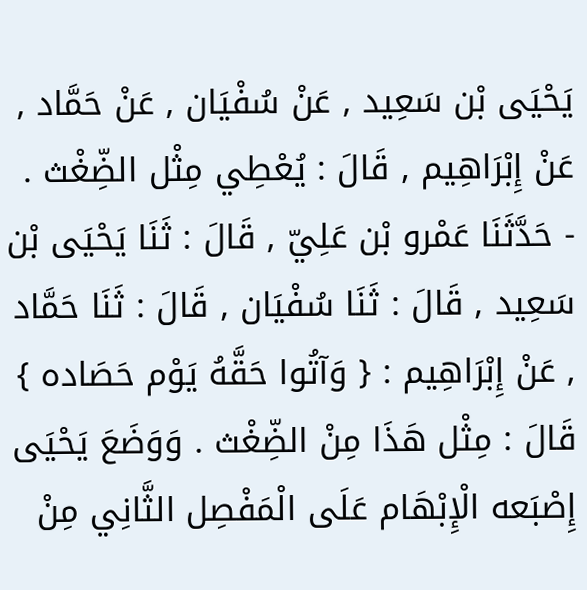يَحْيَى بْن سَعِيد , عَنْ سُفْيَان , عَنْ حَمَّاد , عَنْ إِبْرَاهِيم , قَالَ : يُعْطِي مِثْل الضِّغْث . - حَدَّثَنَا عَمْرو بْن عَلِيّ , قَالَ : ثَنَا يَحْيَى بْن سَعِيد , قَالَ : ثَنَا سُفْيَان , قَالَ : ثَنَا حَمَّاد , عَنْ إِبْرَاهِيم : { وَآتُوا حَقَّهُ يَوْم حَصَاده } قَالَ : مِثْل هَذَا مِنْ الضِّغْث . وَوَضَعَ يَحْيَى إِصْبَعه الْإِبْهَام عَلَى الْمَفْصِل الثَّانِي مِنْ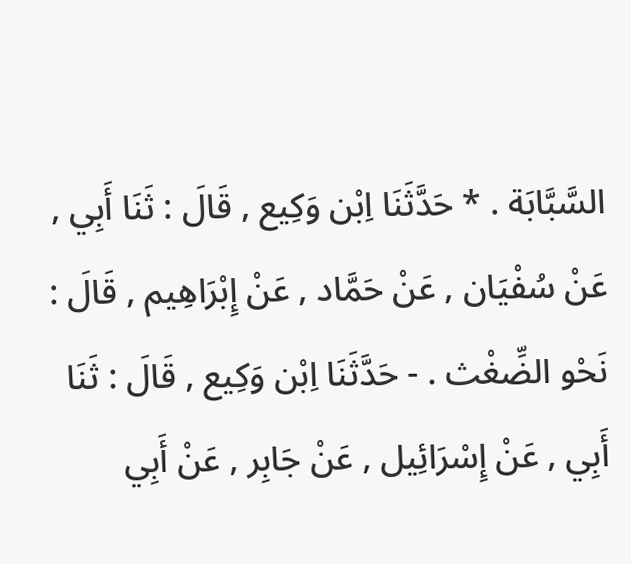السَّبَّابَة . * حَدَّثَنَا اِبْن وَكِيع , قَالَ : ثَنَا أَبِي , عَنْ سُفْيَان , عَنْ حَمَّاد , عَنْ إِبْرَاهِيم , قَالَ : نَحْو الضِّغْث . - حَدَّثَنَا اِبْن وَكِيع , قَالَ : ثَنَا أَبِي , عَنْ إِسْرَائِيل , عَنْ جَابِر , عَنْ أَبِي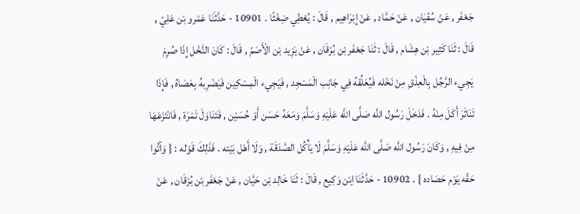جَعْفَر , عَنْ سُفْيَان , عَنْ حَمَّاد , عَنْ إِبْرَاهِيم , قَالَ : يُعْطِي ضِغْثًا . 10901 - حَدَّثَنَا عَمْرو بْن عَلِيّ , قَالَ : ثَنَا كَثِير بْن هِشَام , قَالَ : ثَنَا جَعْفَر بْن بُرْقَان , عَنْ يَزِيد بْن الْأَصَمّ , قَالَ : كَانَ النَّخْل إِذَا صُرِمَ يَجِيء الرَّجُل بِالْعِذْقِ مِنْ نَخْله فَيُعَلِّقهُ فِي جَانِب الْمَسْجِد , فَيَجِيء الْمِسْكِين فَيَضْرِبهُ بِعَصَاهُ , فَإِذَا تَنَاثَرَ أَكَلَ مِنْهُ . فَدَخَلَ رَسُول اللَّه صَلَّى اللَّه عَلَيْهِ وَسَلَّمَ وَمَعَهُ حَسَن أَوْ حُسَيْن , فَتَنَاوَلَ تَمْرَة , فَانْتَزَعَهَا مِنْ فِيهِ , وَكَانَ رَسُول اللَّه صَلَّى اللَّه عَلَيْهِ وَسَلَّمَ لَا يَأْكُل الصَّدَقَة , وَلَا أَهْل بَيْته . فَذَلِكَ قَوْله : { وَآتُوا حَقّه يَوْم حَصَاده } . 10902 - حَدَّثَنَا اِبْن وَكِيع , قَالَ : ثَنَا خَالِد بْن حَيَّان , عَنْ جَعْفَر بْن بُرْقَان , عَنْ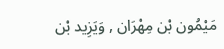مَيْمُون بْن مِهْرَان , وَيَزِيد بْن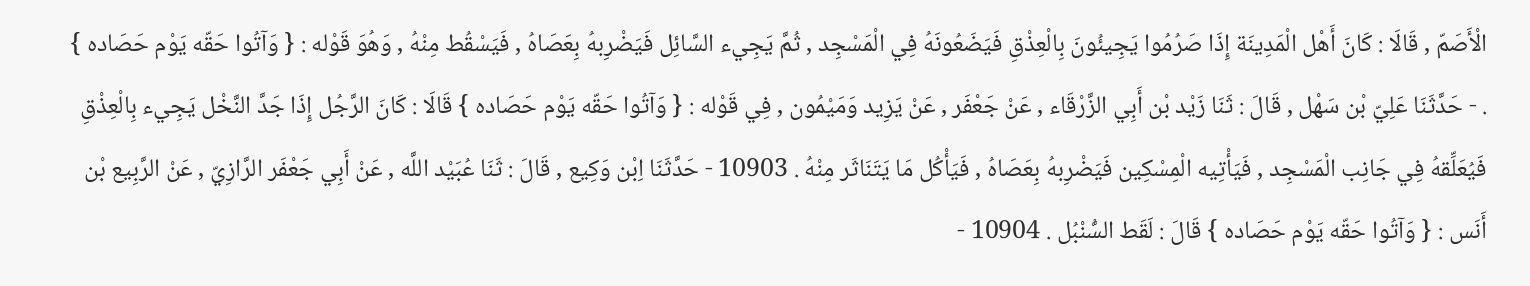الْأَصَمّ , قَالَا : كَانَ أَهْل الْمَدِينَة إِذَا صَرُمُوا يَجِيئُونَ بِالْعِذْقِ فَيَضَعُونَهُ فِي الْمَسْجِد , ثُمَّ يَجِيء السَّائِل فَيَضْرِبهُ بِعَصَاهُ , فَيَسْقُط مِنْهُ , وَهُوَ قَوْله : { وَآتُوا حَقّه يَوْم حَصَاده } . - حَدَّثَنَا عَلِيّ بْن سَهْل , قَالَ : ثَنَا زَيْد بْن أَبِي الزَّرْقَاء , عَنْ جَعْفَر , عَنْ يَزِيد وَمَيْمُون , فِي قَوْله : { وَآتُوا حَقّه يَوْم حَصَاده } قَالَا : كَانَ الرَّجُل إِذَا جَدَّ النَّخْل يَجِيء بِالْعِذْقِ فَيُعَلِّقهُ فِي جَانِب الْمَسْجِد , فَيَأْتِيه الْمِسْكِين فَيَضْرِبهُ بِعَصَاهُ , فَيَأْكُل مَا يَتَنَاثَر مِنْهُ . 10903 - حَدَّثَنَا اِبْن وَكِيع , قَالَ : ثَنَا عُبَيْد اللَّه , عَنْ أَبِي جَعْفَر الرَّازِيّ , عَنْ الرَّبِيع بْن أَنَس : { وَآتُوا حَقّه يَوْم حَصَاده } قَالَ : لَقَط السُّنْبُل . 10904 -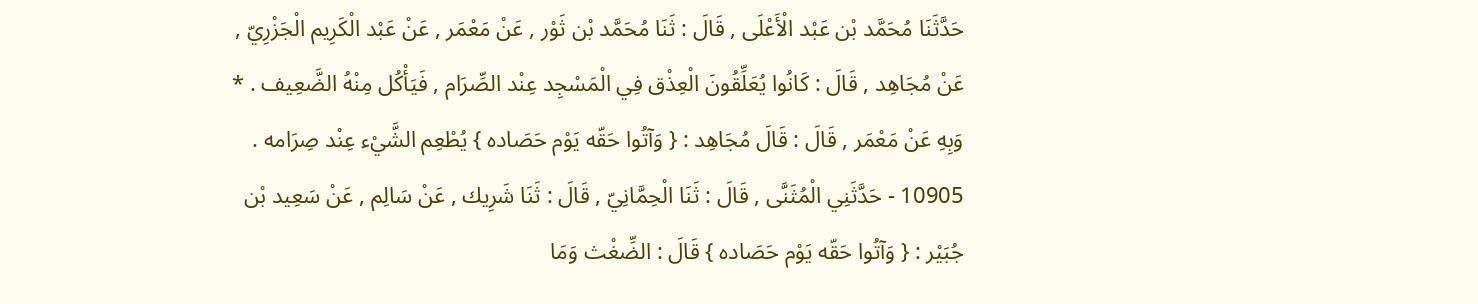حَدَّثَنَا مُحَمَّد بْن عَبْد الْأَعْلَى , قَالَ : ثَنَا مُحَمَّد بْن ثَوْر , عَنْ مَعْمَر , عَنْ عَبْد الْكَرِيم الْجَزْرِيّ , عَنْ مُجَاهِد , قَالَ : كَانُوا يُعَلِّقُونَ الْعِذْق فِي الْمَسْجِد عِنْد الصِّرَام , فَيَأْكُل مِنْهُ الضَّعِيف . * وَبِهِ عَنْ مَعْمَر , قَالَ : قَالَ مُجَاهِد : { وَآتُوا حَقّه يَوْم حَصَاده } يُطْعِم الشَّيْء عِنْد صِرَامه . 10905 - حَدَّثَنِي الْمُثَنَّى , قَالَ : ثَنَا الْحِمَّانِيّ , قَالَ : ثَنَا شَرِيك , عَنْ سَالِم , عَنْ سَعِيد بْن جُبَيْر : { وَآتُوا حَقّه يَوْم حَصَاده } قَالَ : الضِّغْث وَمَا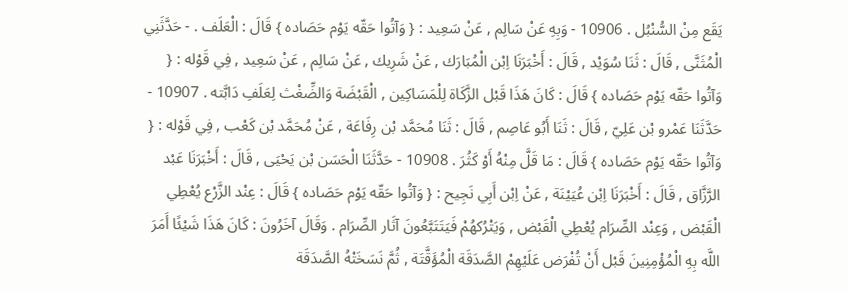يَقَع مِنْ السُّنْبُل . 10906 - وَبِهِ عَنْ سَالِم , عَنْ سَعِيد : { وَآتُوا حَقّه يَوْم حَصَاده } قَالَ : الْعَلَف . - حَدَّثَنِي الْمُثَنَّى , قَالَ : ثَنَا سُوَيْد , قَالَ : أَخْبَرَنَا اِبْن الْمُبَارَك , عَنْ شَرِيك , عَنْ سَالِم , عَنْ سَعِيد , فِي قَوْله : { وَآتُوا حَقّه يَوْم حَصَاده } قَالَ : كَانَ هَذَا قَبْل الزَّكَاة لِلْمَسَاكِين , الْقَبْضَة وَالضِّغْث لِعَلَفِ دَابَّته . 10907 - حَدَّثَنَا عَمْرو بْن عَلِيّ , قَالَ : ثَنَا أَبُو عَاصِم , قَالَ : ثَنَا مُحَمَّد بْن رِفَاعَة , عَنْ مُحَمَّد بْن كَعْب , فِي قَوْله : { وَآتُوا حَقّه يَوْم حَصَاده } قَالَ : مَا قَلَّ مِنْهُ أَوْ كَثُرَ . 10908 - حَدَّثَنَا الْحَسَن بْن يَحْيَى , قَالَ : أَخْبَرَنَا عَبْد الرَّزَّاق , قَالَ : أَخْبَرَنَا اِبْن عُيَيْنَة , عَنْ اِبْن أَبِي نَجِيح : { وَآتُوا حَقّه يَوْم حَصَاده } قَالَ : عِنْد الزَّرْع يُعْطِي الْقَبْض , وَعِنْد الصِّرَام يُعْطِي الْقَبْض , وَيَتْرُكهُمْ فَيَتَتَبَّعُونَ آثَار الصِّرَام . وَقَالَ آخَرُونَ : كَانَ هَذَا شَيْئًا أَمَرَ اللَّه بِهِ الْمُؤْمِنِينَ قَبْل أَنْ تُفْرَض عَلَيْهِمْ الصَّدَقَة الْمُؤَقَّتَة , ثُمَّ نَسَخَتْهُ الصَّدَقَة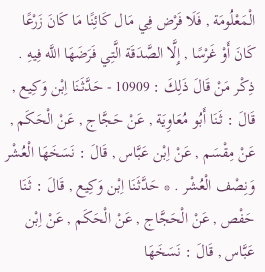الْمَعْلُومَة , فَلَا فَرْض فِي مَال كَائِنًا مَا كَانَ زَرْعًا كَانَ أَوْ غَرْسًا , إِلَّا الصَّدَقَة الَّتِي فَرَضَهَا اللَّه فِيهِ . ذِكْر مَنْ قَالَ ذَلِكَ : 10909 - حَدَّثَنَا اِبْن وَكِيع , قَالَ : ثَنَا أَبُو مُعَاوِيَة , عَنْ حَجَّاج , عَنْ الْحَكَم , عَنْ مِقْسَم , عَنْ اِبْن عَبَّاس , قَالَ : نَسَخَهَا الْعُشْر وَنِصْف الْعُشْر . * حَدَّثَنَا اِبْن وَكِيع , قَالَ : ثَنَا حَفْص , عَنْ الْحَجَّاج , عَنْ الْحَكَم , عَنْ اِبْن عَبَّاس , قَالَ : نَسَخَهَا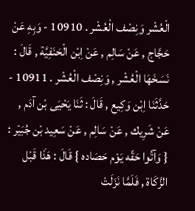الْعُشْر وَنِصْف الْعُشْر . 10910 - وَبِهِ عَنْ حَجَّاج , عَنْ سَالِم , عَنْ اِبْن الْحَنَفِيَّة , قَالَ : نَسَخَهَا الْعُشْر , وَنِصْف الْعُشْر . 10911 - حَدَّثَنَا اِبْن وَكِيع , قَالَ : ثَنَا يَحْيَى بْن آدَم , عَنْ شَرِيك , عَنْ سَالِم , عَنْ سَعِيد بْن جُبَيْر : { وَآتُوا حَقّه يَوْم حَصَاده } قَالَ : هَذَا قَبْل الزَّكَاة , فَلَمَّا نَزَلَتْ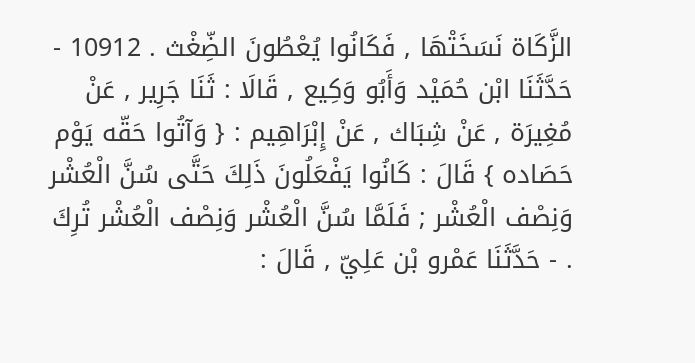الزَّكَاة نَسَخَتْهَا , فَكَانُوا يُعْطُونَ الضِّغْث . 10912 - حَدَّثَنَا ابْن حُمَيْد وَأَبُو وَكِيع , قَالَا : ثَنَا جَرِير , عَنْ مُغِيرَة , عَنْ شِبَاك , عَنْ إِبْرَاهِيم : { وَآتُوا حَقّه يَوْم حَصَاده } قَالَ : كَانُوا يَفْعَلُونَ ذَلِكَ حَتَّى سُنَّ الْعُشْر وَنِصْف الْعُشْر ; فَلَمَّا سُنَّ الْعُشْر وَنِصْف الْعُشْر تُرِكَ . - حَدَّثَنَا عَمْرو بْن عَلِيّ , قَالَ :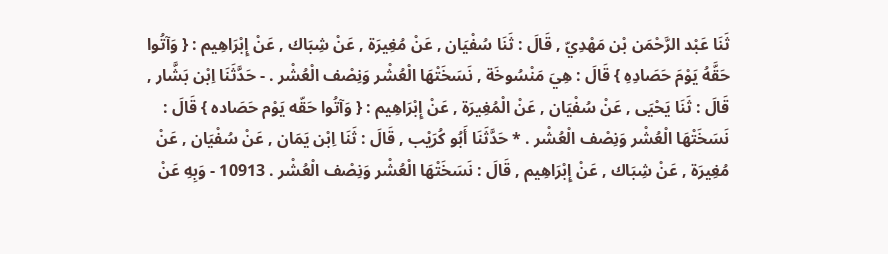ثَنَا عَبْد الرَّحْمَن بْن مَهْدِيّ , قَالَ : ثَنَا سُفْيَان , عَنْ مُغِيرَة , عَنْ شِبَاك , عَنْ إِبْرَاهِيم : { وَآتُوا حَقَّهُ يَوْمَ حَصَادِهِ } قَالَ : هِيَ مَنْسُوخَة , نَسَخَتْهَا الْعُشْر وَنِصْف الْعُشْر . - حَدَّثَنَا اِبْن بَشَّار , قَالَ : ثَنَا يَحْيَى , عَنْ سُفْيَان , عَنْ الْمُغِيرَة , عَنْ إِبْرَاهِيم : { وَآتُوا حَقّه يَوْم حَصَاده } قَالَ : نَسَخَتْهَا الْعُشْر وَنِصْف الْعُشْر . * حَدَّثَنَا أَبُو كُرَيْب , قَالَ : ثَنَا اِبْن يَمَان , عَنْ سُفْيَان , عَنْ مُغِيرَة , عَنْ شِبَاك , عَنْ إِبْرَاهِيم , قَالَ : نَسَخَتْهَا الْعُشْر وَنِصْف الْعُشْر . 10913 - وَبِهِ عَنْ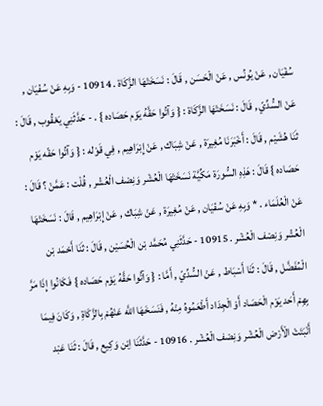سُفْيَان , عَنْ يُونُس , عَنْ الْحَسَن , قَالَ : نَسَخَتْهَا الزَّكَاة . 10914 - وَبِهِ عَنْ سُفْيَان , عَنْ السُّدِّيّ , قَالَ : نَسَخَتْهَا الزَّكَاة : { وَآتُوا حَقَّهُ يَوْم حَصَاده } . - حَدَّثَنِي يَعْقُوب , قَالَ : ثَنَا هُشَيْم , قَالَ : أَخْبَرَنَا مُغِيرَة , عَنْ شِبَاك , عَنْ إِبْرَاهِيم , فِي قَوْله : { وَآتُوا حَقّه يَوْم حَصَاده } قَالَ : هَذِهِ السُّورَة مَكِّيَّة نَسَخَتْهَا الْعُشْر وَنِصْف الْعُشْر , قُلْت : عَمَّنْ ؟ قَالَ : عَنْ الْعُلَمَاء . * وَبِهِ عَنْ سُفْيَان , عَنْ مُغِيرَة , عَنْ شِبَاك , عَنْ إِبْرَاهِيم , قَالَ : نَسَخَتْهَا الْعُشْر وَنِصْف الْعُشْر . 10915 - حَدَّثَنِي مُحَمَّد بْن الْحُسَيْن , قَالَ : ثَنَا أَحْمَد بْن الْمُفَضَّل , قَالَ : ثَنَا أَسْبَاط , عَنْ السُّدِّيّ , أَمَّا : { وَآتُوا حَقَّهُ يَوْم حَصَاده } فَكَانُوا إِذَا مَرَّ بِهِمْ أَحَد يَوْم الْحَصَاد أَوْ الْجِدَاد أَطْعَمُوهُ مِنْهُ , فَنَسَخَهَا اللَّه عَنْهُمْ بِالزَّكَاةِ , وَكَانَ فِيمَا أَنْبَتَتْ الْأَرْض الْعُشْر وَنِصْف الْعُشْر . 10916 - حَدَّثَنَا اِبْن وَكِيع , قَالَ : ثَنَا عَبْد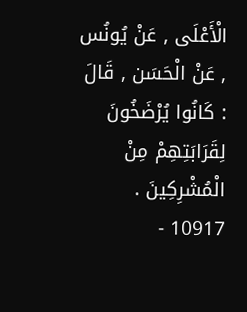الْأَعْلَى , عَنْ يُونُس , عَنْ الْحَسَن , قَالَ : كَانُوا يُرْضَخُونَ لِقَرَابَتِهِمْ مِنْ الْمُشْرِكِينَ . 10917 -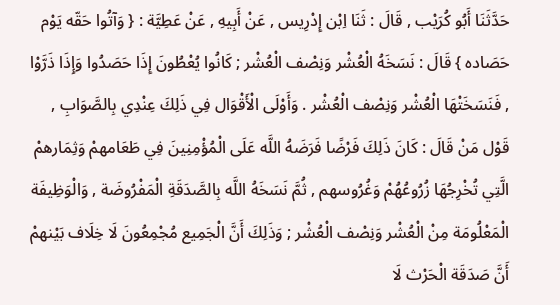حَدَّثَنَا أَبُو كُرَيْب , قَالَ : ثَنَا اِبْن إِدْرِيس , عَنْ أَبِيهِ , عَنْ عَطِيَّة : { وَآتُوا حَقّه يَوْم حَصَاده } قَالَ : نَسَخَهُ الْعُشْر وَنِصْف الْعُشْر ; كَانُوا يُعْطُونَ إِذَا حَصَدُوا وَإِذَا ذَرَّوْا , فَنَسَخَتْهَا الْعُشْر وَنِصْف الْعُشْر . وَأَوْلَى الْأَقْوَال فِي ذَلِكَ عِنْدِي بِالصَّوَابِ , قَوْل مَنْ قَالَ : كَانَ ذَلِكَ فَرْضًا فَرَضَهُ اللَّه عَلَى الْمُؤْمِنِينَ فِي طَعَامهمْ وَثِمَارهمْ الَّتِي تُخْرِجُهَا زُرُوعُهُمْ وَغُرُوسهم , ثُمَّ نَسَخَهُ اللَّه بِالصَّدَقَةِ الْمَفْرُوضَة , وَالْوَظِيفَة الْمَعْلُومَة مِنْ الْعُشْر وَنِصْف الْعُشْر ; وَذَلِكَ أَنَّ الْجَمِيع مُجْمِعُونَ لَا خِلَاف بَيْنهمْ أَنَّ صَدَقَة الْحَرْث لَا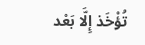تُؤْخَذ إِلَّا بَعْد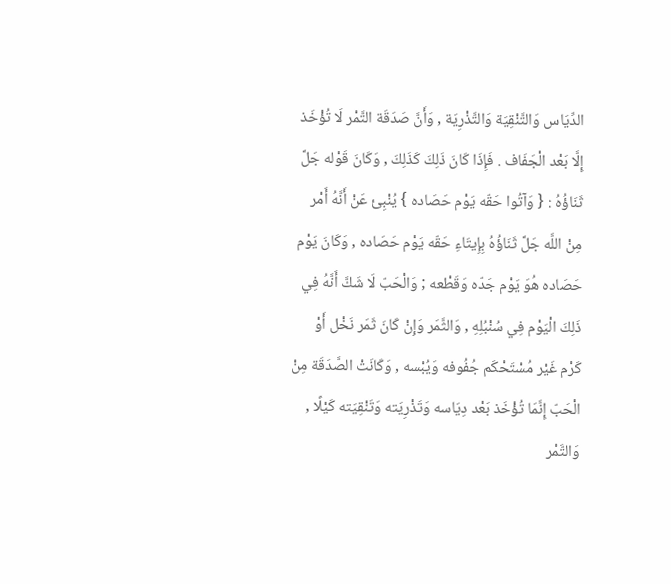الدِّيَاس وَالتَّنْقِيَة وَالتَّذْرِيَة , وَأَنَّ صَدَقَة التَّمْر لَا تُؤْخَذ إِلَّا بَعْد الْجَفَاف . فَإِذَا كَانَ ذَلِكَ كَذَلِكَ , وَكَانَ قَوْله جَلَّ ثَنَاؤُهُ : { وَآتُوا حَقّه يَوْم حَصَاده } يُنْبِئ عَنْ أَنَّهُ أَمْر مِنْ اللَّه جَلَّ ثَنَاؤُهُ بِإِيتَاءِ حَقّه يَوْم حَصَاده , وَكَانَ يَوْم حَصَاده هُوَ يَوْم جَدّه وَقَطْعه ; وَالْحَبّ لَا شَكَّ أَنَّهُ فِي ذَلِكَ الْيَوْم فِي سُنْبُلِهِ , وَالثَّمَر وَإِنْ كَانَ ثَمَر نَخْل أَوْ كَرْم غَيْر مُسْتَحْكَم جُفُوفه وَيُبْسه , وَكَانَتْ الصَّدَقَة مِنْ الْحَبّ إِنَّمَا تُؤْخَذ بَعْد دِيَاسه وَتَذْرِيَته وَتَنْقِيَته كَيْلًا , وَالتَّمْر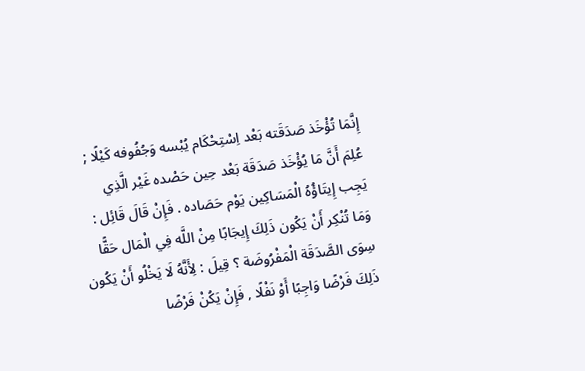إِنَّمَا تُؤْخَذ صَدَقَته بَعْد اِسْتِحْكَام يُبْسه وَجُفُوفه كَيْلًا ; عُلِمَ أَنَّ مَا يُؤْخَذ صَدَقَة بَعْد حِين حَصْده غَيْر الَّذِي يَجِب إِيتَاؤُهُ الْمَسَاكِين يَوْم حَصَاده . فَإِنْ قَالَ قَائِل : وَمَا تُنْكِر أَنْ يَكُون ذَلِكَ إِيجَابًا مِنْ اللَّه فِي الْمَال حَقًّا سِوَى الصَّدَقَة الْمَفْرُوضَة ؟ قِيلَ : لِأَنَّهُ لَا يَخْلُو أَنْ يَكُون ذَلِكَ فَرْضًا وَاجِبًا أَوْ نَفْلًا , فَإِنْ يَكُنْ فَرْضًا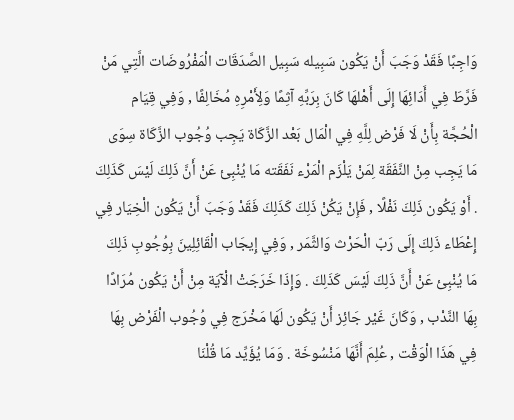وَاجِبًا فَقَدْ وَجَبَ أَنْ يَكُون سَبِيله سَبِيل الصَّدَقَات الْمَفْرُوضَات الَّتِي مَنْ فَرَّطَ فِي أَدَائِهَا إِلَى أَهْلهَا كَانَ بِرَبِّهِ آثِمًا وَلِأَمْرِهِ مُخَالِفًا , وَفِي قِيَام الْحُجَّة بِأَنْ لَا فَرْض لِلَّهِ فِي الْمَال بَعْد الزَّكَاة يَجِب وُجُوب الزَّكَاة سِوَى مَا يَجِب مِنْ النَّفَقَة لِمَنْ يَلْزَم الْمَرْء نَفَقَته مَا يُنْبِئ عَنْ أَنَّ ذَلِكَ لَيْسَ كَذَلِكَ . أَوْ يَكُون ذَلِكَ نَفْلًا , فَإِنْ يَكُنْ ذَلِكَ كَذَلِكَ فَقَدْ وَجَبَ أَنْ يَكُون الْخِيَار فِي إِعْطَاء ذَلِكَ إِلَى رَبّ الْحَرْث وَالثَّمَر , وَفِي إِيجَاب الْقَائِلِينَ بِوُجُوبِ ذَلِكَ مَا يُنْبِئ عَنْ أَنَّ ذَلِكَ لَيْسَ كَذَلِكَ . وَإِذَا خَرَجَتْ الْآيَة مِنْ أَنْ يَكُون مُرَادًا بِهَا النَّدْب , وَكَانَ غَيْر جَائِز أَنْ يَكُون لَهَا مَخْرَج فِي وُجُوب الْفَرْض بِهَا فِي هَذَا الْوَقْت , عُلِمَ أَنَّهَا مَنْسُوخَة . وَمَا يُؤَيِّد مَا قُلْنَا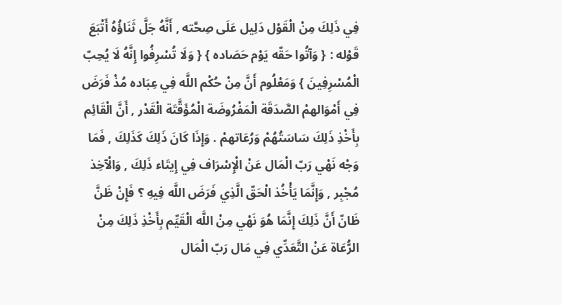فِي ذَلِكَ مِنْ الْقَوْل دَلِيل عَلَى صِحَّته , أَنَّهُ جَلَّ ثَنَاؤُهُ أَتْبَعَ قَوْله : { وَآتُوا حَقّه يَوْم حَصَاده } { وَلَا تُسْرِفُوا إِنَّهُ لَا يُحِبّ الْمُسْرِفِينَ } وَمَعْلُوم أَنَّ مِنْ حُكْم اللَّه فِي عِبَاده مُذْ فَرَضَ فِي أَمْوَالهمْ الصَّدَقَة الْمَفْرُوضَة الْمُؤَقَّتَة الْقَدْر , أَنَّ الْقَائِم بِأَخْذِ ذَلِكَ سَاسَتُهُمْ وَرُعَاتهمْ . وَإِذَا كَانَ ذَلِكَ كَذَلِكَ , فَمَا وَجْه نَهْي رَبّ الْمَال عَنْ الْإِسْرَاف فِي إِيتَاء ذَلِكَ , وَالْآخِذ مُجْبِر , وَإِنَّمَا يَأْخُذ الْحَقّ الَّذِي فَرَضَ اللَّه فِيهِ ؟ فَإِنْ ظَنَّ ظَانّ أَنَّ ذَلِكَ إِنَّمَا هُوَ نَهْي مِنْ اللَّه الْقَيِّم بِأَخْذِ ذَلِكَ مِنْ الرُّعَاة عَنْ التَّعَدِّي فِي مَال رَبّ الْمَال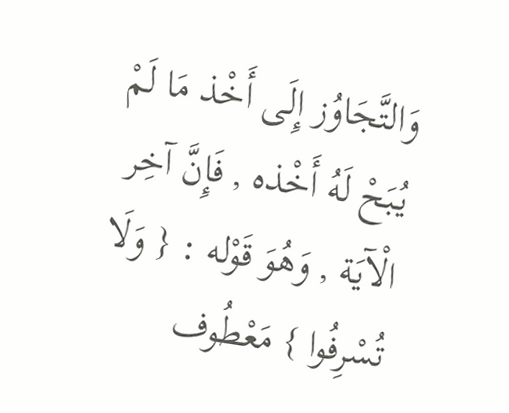وَالتَّجَاوُز إِلَى أَخْذ مَا لَمْ يُبَحْ لَهُ أَخْذه , فَإِنَّ آخِر الْآيَة , وَهُوَ قَوْله : { وَلَا تُسْرِفُوا } مَعْطُوف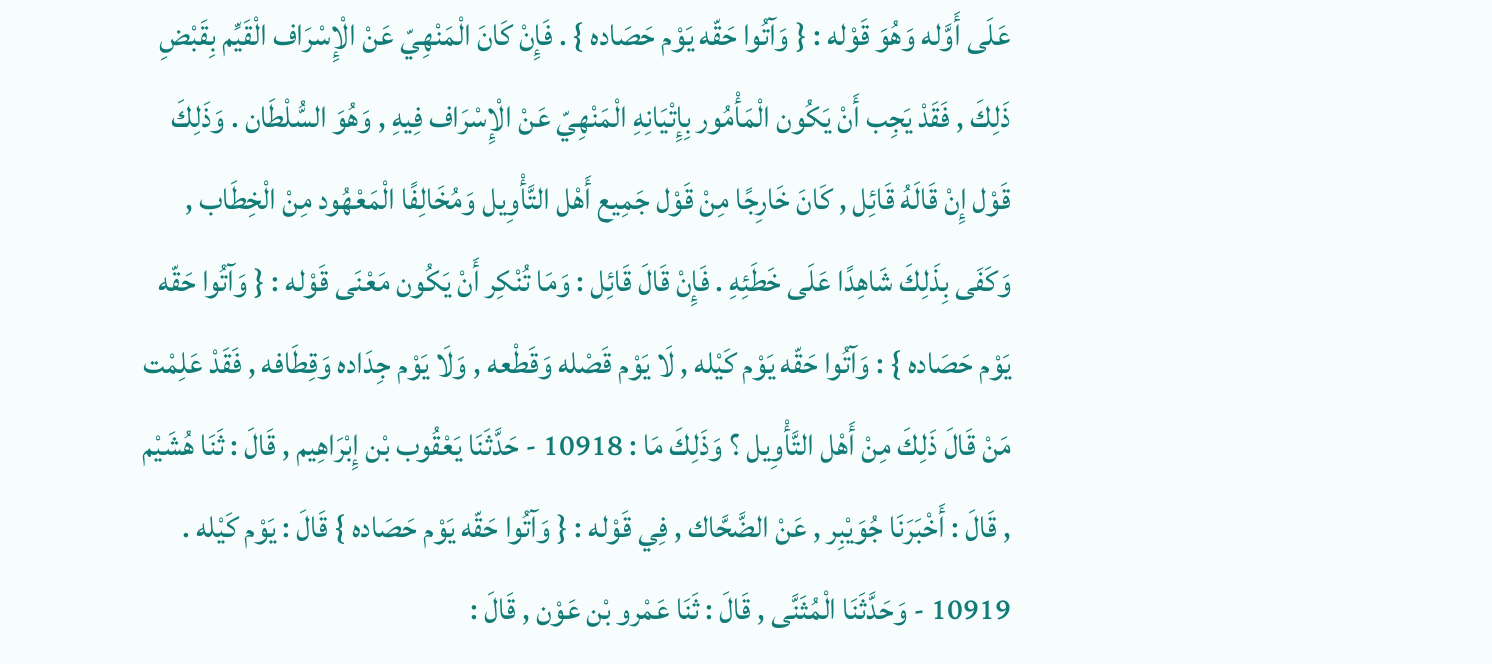عَلَى أَوَّله وَهُوَ قَوْله : { وَآتُوا حَقّه يَوْم حَصَاده } . فَإِنْ كَانَ الْمَنْهِيّ عَنْ الْإِسْرَاف الْقَيِّم بِقَبْضِ ذَلِكَ , فَقَدْ يَجِب أَنْ يَكُون الْمَأْمُور بِإِتْيَانِهِ الْمَنْهِيّ عَنْ الْإِسْرَاف فِيهِ , وَهُوَ السُّلْطَان . وَذَلِكَ قَوْل إِنْ قَالَهُ قَائِل , كَانَ خَارِجًا مِنْ قَوْل جَمِيع أَهْل التَّأْوِيل وَمُخَالِفًا الْمَعْهُود مِنْ الْخِطَاب , وَكَفَى بِذَلِكَ شَاهِدًا عَلَى خَطَئِهِ . فَإِنْ قَالَ قَائِل : وَمَا تُنْكِر أَنْ يَكُون مَعْنَى قَوْله : { وَآتُوا حَقّه يَوْم حَصَاده } : وَآتُوا حَقّه يَوْم كَيْله , لَا يَوْم قَصْله وَقَطْعه , وَلَا يَوْم جِدَاده وَقِطَافه , فَقَدْ عَلِمْت مَنْ قَالَ ذَلِكَ مِنْ أَهْل التَّأْوِيل ؟ وَذَلِكَ مَا : 10918 - حَدَّثَنَا يَعْقُوب بْن إِبْرَاهِيم , قَالَ : ثَنَا هُشَيْم , قَالَ : أَخْبَرَنَا جُوَيْبِر , عَنْ الضَّحَّاك , فِي قَوْله : { وَآتُوا حَقّه يَوْم حَصَاده } قَالَ : يَوْم كَيْله . 10919 - وَحَدَّثَنَا الْمُثَنَّى , قَالَ : ثَنَا عَمْرو بْن عَوْن , قَالَ :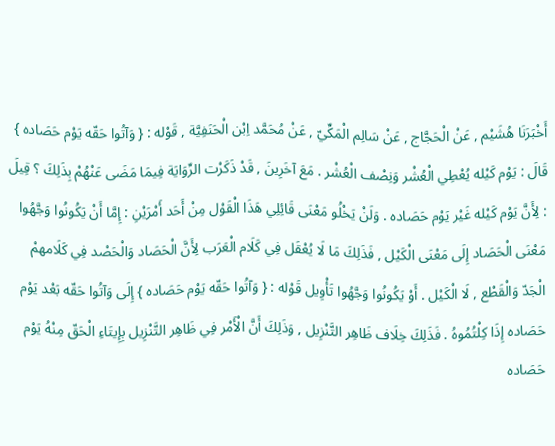أَخْبَرَنَا هُشَيْم , عَنْ الْحَجَّاج , عَنْ سَالِم الْمَكِّيّ , عَنْ مُحَمَّد اِبْن الْحَنَفِيَّة , قَوْله : { وَآتُوا حَقّه يَوْم حَصَاده } قَالَ : يَوْم كَيْله يُعْطِي الْعُشْر وَنِصْف الْعُشْر . مَعَ آخَرِينَ , قَدْ ذَكَرْت الرِّوَايَة فِيمَا مَضَى عَنْهُمْ بِذَلِكَ ؟ قِيلَ : لِأَنَّ يَوْم كَيْله غَيْر يَوْم حَصَاده . وَلَنْ يَخْلُو مَعْنَى قَائِلِي هَذَا الْقَوْل مِنْ أَحَد أَمْرَيْنِ : إِمَّا أَنْ يَكُونُوا وَجَّهُوا مَعْنَى الْحَصَاد إِلَى مَعْنَى الْكَيْل , فَذَلِكَ مَا لَا يُعْقَل فِي كَلَام الْعَرَب لِأَنَّ الْحَصَاد وَالْحَصْد فِي كَلَامهمْ الْجَدّ وَالْقَطْع , لَا الْكَيْل . أَوْ يَكُونُوا وَجَّهُوا تَأْوِيل قَوْله : { وَآتُوا حَقّه يَوْم حَصَاده } إِلَى وَآتُوا حَقّه بَعْد يَوْم حَصَاده إِذَا كِلْتُمُوهُ . فَذَلِكَ خِلَاف ظَاهِر التَّنْزِيل , وَذَلِكَ أَنَّ الْأَمْر فِي ظَاهِر التَّنْزِيل بِإِيتَاءِ الْحَقّ مِنْهُ يَوْم حَصَاده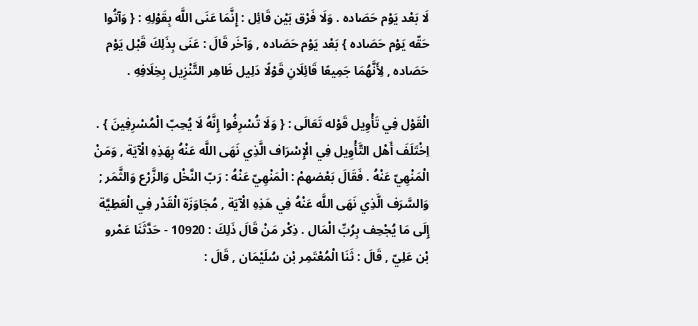لَا بَعْد يَوْم حَصَاده . وَلَا فَرْق بَيْن قَائِل : إِنَّمَا عَنَى اللَّه بِقَوْلِهِ : { وَآتُوا حَقّه يَوْم حَصَاده } بَعْد يَوْم حَصَاده , وَآخَر قَالَ : عَنَى بِذَلِكَ قَبْل يَوْم حَصَاده , لِأَنَّهُمَا جَمِيعًا قَائِلَانِ قَوْلًا دَلِيل ظَاهِر التَّنْزِيل بِخِلَافِهِ .

الْقَوْل فِي تَأْوِيل قَوْله تَعَالَى : { وَلَا تُسْرِفُوا إِنَّهُ لَا يُحِبّ الْمُسْرِفِينَ } . اِخْتَلَفَ أَهْل التَّأْوِيل فِي الْإِسْرَاف الَّذِي نَهَى اللَّه عَنْهُ بِهَذِهِ الْآيَة , وَمَنْ الْمَنْهِيّ عَنْهُ . فَقَالَ بَعْضهمْ : الْمَنْهِيّ عَنْهُ : رَبّ النَّخْل وَالزَّرْع وَالثَّمَر ; وَالسَّرَف الَّذِي نَهَى اللَّه عَنْهُ فِي هَذِهِ الْآيَة , مُجَاوَزَة الْقَدْر فِي الْعَطِيَّة إِلَى مَا يُجْحِف بِرُبِّ الْمَال . ذِكْر مَنْ قَالَ ذَلِكَ : 10920 - حَدَّثَنَا عَمْرو بْن عَلِيّ , قَالَ : ثَنَا الْمُعْتَمِر بْن سُلَيْمَان , قَالَ :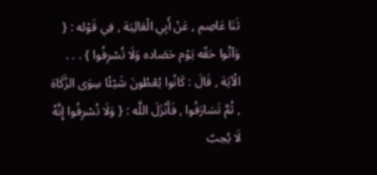ثَنَا عَاصِم , عَنْ أَبِي الْعَالِيَة , فِي قَوْله : { وَآتُوا حَقّه يَوْم حَصَاده وَلَا تُسْرِفُوا } . . . الْآيَة , قَالَ : كَانُوا يُعْطُونَ شَيْئًا سِوَى الزَّكَاة , ثُمَّ تَسَارَفُوا , فَأَنْزَلَ اللَّه : { وَلَا تُسْرِفُوا إِنَّهُ لَا يُحِبّ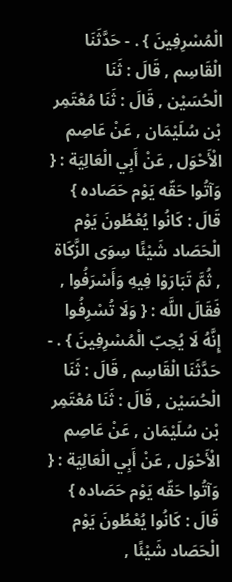الْمُسْرِفِينَ } . - حَدَّثَنَا الْقَاسِم , قَالَ : ثَنَا الْحُسَيْن , قَالَ : ثَنَا مُعْتَمِر بْن سُلَيْمَان , عَنْ عَاصِم الْأَحْوَل , عَنْ أَبِي الْعَالِيَة : { وَآتُوا حَقّه يَوْم حَصَاده } قَالَ : كَانُوا يُعْطُونَ يَوْم الْحَصَاد شَيْئًا سِوَى الزَّكَاة , ثُمَّ تَبَارَوْا فِيهِ وَأَسْرَفُوا , فَقَالَ اللَّه : { وَلَا تُسْرِفُوا إِنَّهُ لَا يُحِبّ الْمُسْرِفِينَ } . - حَدَّثَنَا الْقَاسِم , قَالَ : ثَنَا الْحُسَيْن , قَالَ : ثَنَا مُعْتَمِر بْن سُلَيْمَان , عَنْ عَاصِم الْأَحْوَل , عَنْ أَبِي الْعَالِيَة : { وَآتُوا حَقّه يَوْم حَصَاده } قَالَ : كَانُوا يُعْطُونَ يَوْم الْحَصَاد شَيْئًا ,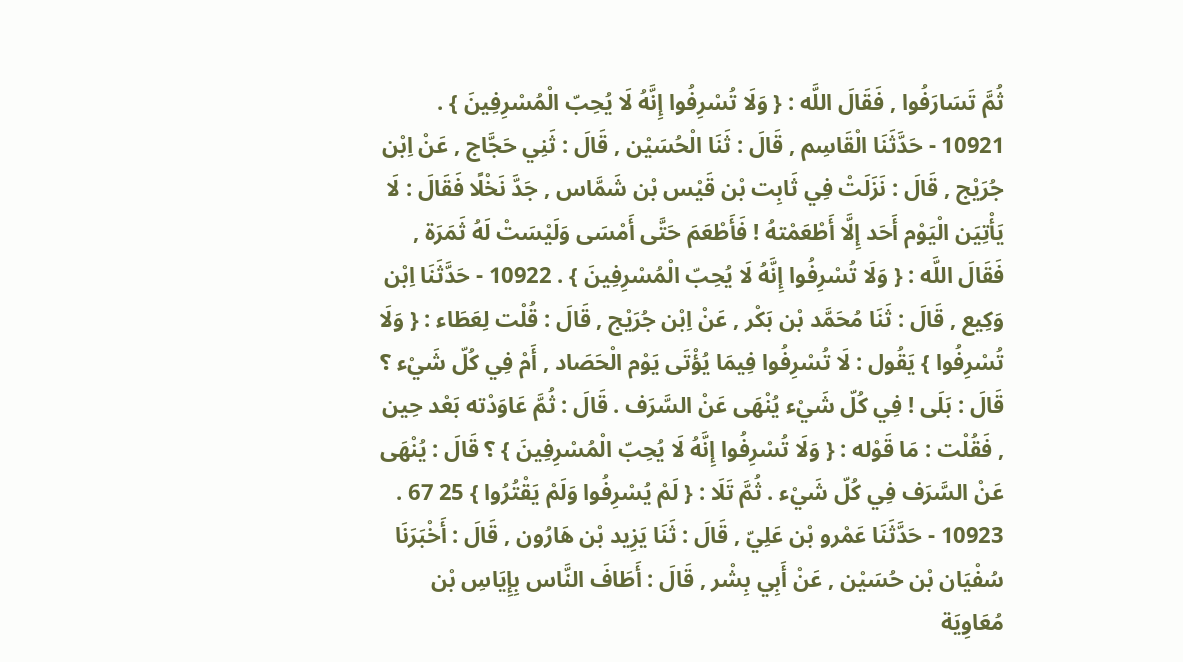ثُمَّ تَسَارَفُوا , فَقَالَ اللَّه : { وَلَا تُسْرِفُوا إِنَّهُ لَا يُحِبّ الْمُسْرِفِينَ } . 10921 - حَدَّثَنَا الْقَاسِم , قَالَ : ثَنَا الْحُسَيْن , قَالَ : ثَنِي حَجَّاج , عَنْ اِبْن جُرَيْج , قَالَ : نَزَلَتْ فِي ثَابِت بْن قَيْس بْن شَمَّاس , جَدَّ نَخْلًا فَقَالَ : لَا يَأْتِيَن الْيَوْم أَحَد إِلَّا أَطْعَمْتهُ ! فَأَطْعَمَ حَتَّى أَمْسَى وَلَيْسَتْ لَهُ ثَمَرَة , فَقَالَ اللَّه : { وَلَا تُسْرِفُوا إِنَّهُ لَا يُحِبّ الْمُسْرِفِينَ } . 10922 - حَدَّثَنَا اِبْن وَكِيع , قَالَ : ثَنَا مُحَمَّد بْن بَكْر , عَنْ اِبْن جُرَيْج , قَالَ : قُلْت لِعَطَاء : { وَلَا تُسْرِفُوا } يَقُول : لَا تُسْرِفُوا فِيمَا يُؤْتَى يَوْم الْحَصَاد , أَمْ فِي كُلّ شَيْء ؟ قَالَ : بَلَى ! فِي كُلّ شَيْء يُنْهَى عَنْ السَّرَف . قَالَ : ثُمَّ عَاوَدْته بَعْد حِين , فَقُلْت : مَا قَوْله : { وَلَا تُسْرِفُوا إِنَّهُ لَا يُحِبّ الْمُسْرِفِينَ } ؟ قَالَ : يُنْهَى عَنْ السَّرَف فِي كُلّ شَيْء . ثُمَّ تَلَا : { لَمْ يُسْرِفُوا وَلَمْ يَقْتُرُوا } 25 67 . 10923 - حَدَّثَنَا عَمْرو بْن عَلِيّ , قَالَ : ثَنَا يَزِيد بْن هَارُون , قَالَ : أَخْبَرَنَا سُفْيَان بْن حُسَيْن , عَنْ أَبِي بِشْر , قَالَ : أَطَافَ النَّاس بِإِيَاسِ بْن مُعَاوِيَة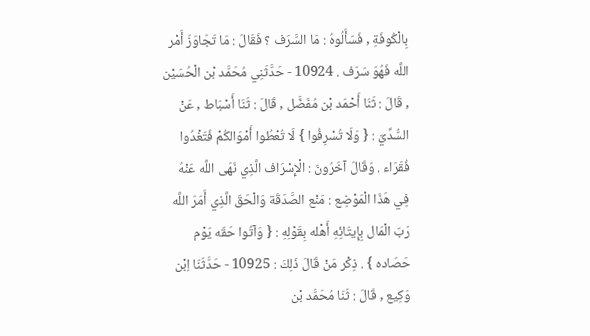بِالْكُوفَةِ , فَسَأَلُوهُ : مَا السَّرَف ؟ فَقَالَ : مَا تَجَاوَزَ أَمْر اللَّه فَهُوَ سَرَف . 10924 - حَدَّثَنِي مُحَمَّد بْن الْحُسَيْن , قَالَ : ثَنَا أَحْمَد بْن مُفَضَّل , قَالَ : ثَنَا أَسْبَاط , عَنْ السُّدِّيّ : { وَلَا تُسْرِفُوا } لَا تُعْطُوا أَمْوَالكُمْ فَتَغْدُوا فُقَرَاء . وَقَالَ آخَرُونَ : الْإِسْرَاف الَّذِي نَهَى اللَّه عَنْهُ فِي هَذَا الْمَوْضِع : مَنْع الصَّدَقَة وَالْحَقّ الَّذِي أَمَرَ اللَّه رَبّ الْمَال بِإِيتَائِهِ أَهْله بِقَوْلِهِ : { وَآتُوا حَقّه يَوْم حَصَاده } . ذِكْر مَنْ قَالَ ذَلِكَ : 10925 - حَدَّثَنَا اِبْن وَكِيع , قَالَ : ثَنَا مُحَمَّد بْن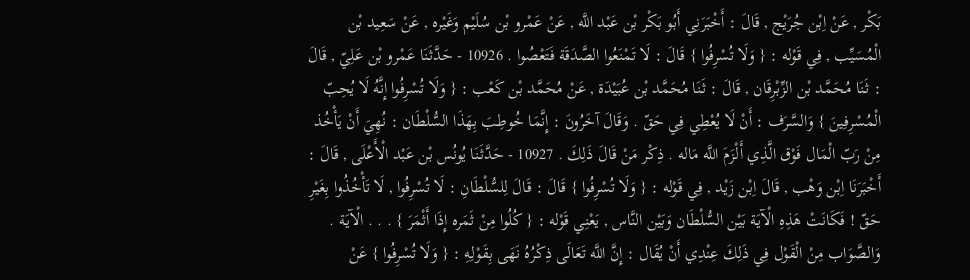بَكْر , عَنْ اِبْن جُرَيْج , قَالَ : أَخْبَرَنِي أَبُو بَكْر بْن عَبْد اللَّه , عَنْ عَمْرو بْن سُلَيْم وَغَيْره , عَنْ سَعِيد بْن الْمُسَيِّب , فِي قَوْله : { وَلَا تُسْرِفُوا } قَالَ : لَا تَمْنَعُوا الصَّدَقَة فَتَعْصُوا . 10926 - حَدَّثَنَا عَمْرو بْن عَلِيّ , قَالَ : ثَنَا مُحَمَّد بْن الزِّبْرِقَان , قَالَ : ثَنَا مُحَمَّد بْن عُبَيْدَة , عَنْ مُحَمَّد بْن كَعْب : { وَلَا تُسْرِفُوا إِنَّهُ لَا يُحِبّ الْمُسْرِفِينَ } وَالسَّرَف : أَنْ لَا يُعْطِي فِي حَقّ . وَقَالَ آخَرُونَ : إِنَّمَا خُوطِبَ بِهَذَا السُّلْطَان : نُهِيَ أَنْ يَأْخُذ مِنْ رَبّ الْمَال فَوْق الَّذِي أَلْزَمَ اللَّه مَاله . ذِكْر مَنْ قَالَ ذَلِكَ . 10927 - حَدَّثَنَا يُونُس بْن عَبْد الْأَعْلَى , قَالَ : أَخْبَرَنَا اِبْن وَهْب , قَالَ اِبْن زَيْد , فِي قَوْله : { وَلَا تُسْرِفُوا } قَالَ : قَالَ لِلسُّلْطَانِ : لَا تُسْرِفُوا , لَا تَأْخُذُوا بِغَيْرِ حَقّ ! فَكَانَتْ هَذِهِ الْآيَة بَيْن السُّلْطَان وَبَيْن النَّاس , يَعْنِي قَوْله : { كُلُوا مِنْ ثَمَره إِذَا أَثْمَرَ } . . . الْآيَة . وَالصَّوَاب مِنْ الْقَوْل فِي ذَلِكَ عِنْدِي أَنْ يُقَال : إِنَّ اللَّه تَعَالَى ذِكْرُهُ نَهَى بِقَوْلِهِ : { وَلَا تُسْرِفُوا } عَنْ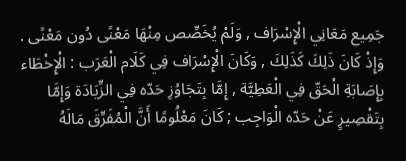جَمِيع مَعَانِي الْإِسْرَاف , وَلَمْ يُخَصِّص مِنْهَا مَعْنًى دُون مَعْنًى . وَإِذْ كَانَ ذَلِكَ كَذَلِكَ , وَكَانَ الْإِسْرَاف فِي كَلَام الْعَرَب : الْإِخْطَاء بِإِصَابَةِ الْحَقّ فِي الْعَطِيَّة , إِمَّا بِتَجَاوُزِ حَدّه فِي الزِّيَادَة وَإِمَّا بِتَقْصِيرٍ عَنْ حَدّه الْوَاجِب ; كَانَ مَعْلُومًا أَنَّ الْمُفَرِّقَ مَالَهُ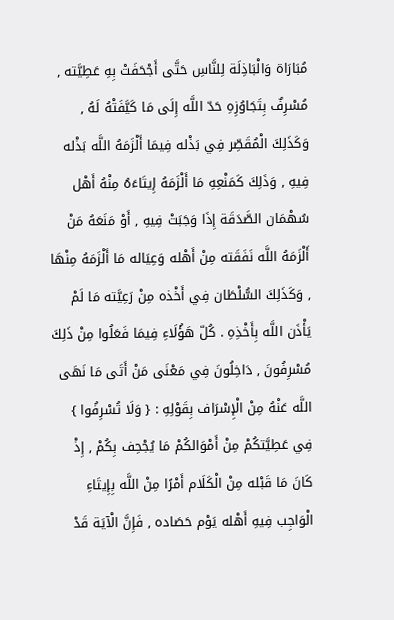مُبَارَاة وَالْبَاذِلَة لِلنَّاسِ حَتَّى أَجْحَفَتْ بِهِ عَطِيَّته , مُسْرِفٌ بِتَجَاوُزِهِ حَدّ اللَّه إِلَى مَا كَيَّفَتْهُ لَهُ , وَكَذَلِكَ الْمُقَصِّر فِي بَذْله فِيمَا أَلْزَمَهُ اللَّه بَذْله فِيهِ , وَذَلِكَ كَمَنْعِهِ مَا أَلْزَمَهُ إِيتَاءَهُ مِنْهُ أَهْل سُهْمَان الصَّدَقَة إِذَا وَجَبَتْ فِيهِ , أَوْ مَنَعَهُ مَنْ أَلْزَمَهُ اللَّه نَفَقَته مِنْ أَهْله وَعِيَاله مَا أَلْزَمَهُ مِنْهَا , وَكَذَلِكَ السُّلْطَان فِي أَخْذه مِنْ رَعِيَّته مَا لَمْ يَأْذَن اللَّه بِأَخْذِهِ . كُلّ هَؤُلَاءِ فِيمَا فَعَلُوا مِنْ ذَلِكَ مُسْرِفُونَ , دَاخِلُونَ فِي مَعْنَى مَنْ أَتَى مَا نَهَى اللَّه عَنْهُ مِنْ الْإِسْرَاف بِقَوْلِهِ : { وَلَا تُسْرِفُوا } فِي عَطِيَّتكُمْ مِنْ أَمْوَالكُمْ مَا يُجْحِف بِكُمْ , إِذْ كَانَ مَا قَبْله مِنْ الْكَلَام أَمْرًا مِنْ اللَّه بِإِيتَاءِ الْوَاجِب فِيهِ أَهْله يَوْم حَصَاده , فَإِنَّ الْآيَة قَدْ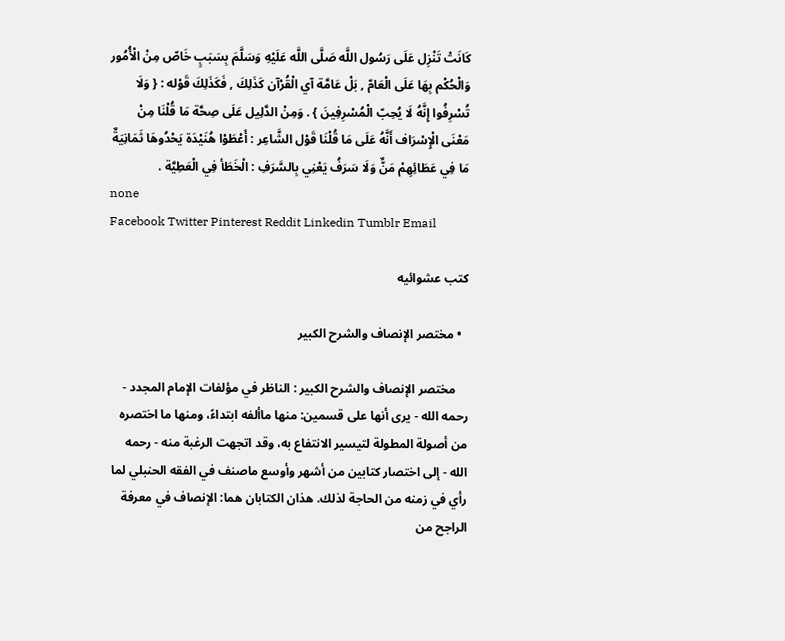كَانَتْ تَنْزِل عَلَى رَسُول اللَّه صَلَّى اللَّه عَلَيْهِ وَسَلَّمَ بِسَبَبٍ خَاصّ مِنْ الْأُمُور وَالْحُكْم بِهَا عَلَى الْعَامّ , بَلْ عَامَّة آي الْقُرْآن كَذَلِكَ , فَكَذَلِكَ قَوْله : { وَلَا تُسْرِفُوا إِنَّهُ لَا يُحِبّ الْمُسْرِفِينَ } . وَمِنْ الدَّلِيل عَلَى صِحَّة مَا قُلْنَا مِنْ مَعْنَى الْإِسْرَاف أَنَّهُ عَلَى مَا قُلْنَا قَوْل الشَّاعِر : أَعْطَوْا هُنَيْدَة يَحْدُوهَا ثَمَانِيَةٌ مَا فِي عَطَائِهِمْ مَنٌّ وَلَا سَرَفُ يَعْنِي بِالسَّرَفِ : الْخَطَأ فِي الْعَطِيَّة .
none
Facebook Twitter Pinterest Reddit Linkedin Tumblr Email

كتب عشوائيه

  • مختصر الإنصاف والشرح الكبير

    مختصر الإنصاف والشرح الكبير : الناظر في مؤلفات الإمام المجدد - رحمه الله - يرى أنها على قسمين: منها ماألفه ابتداءً، ومنها ما اختصره من أصولة المطولة لتيسير الانتفاع به، وقد اتجهت الرغبة منه - رحمه الله - إلى اختصار كتابين من أشهر وأوسع ماصنف في الفقه الحنبلي لما رأي في زمنه من الحاجة لذلك. هذان الكتابان هما: الإنصاف في معرفة الراجح من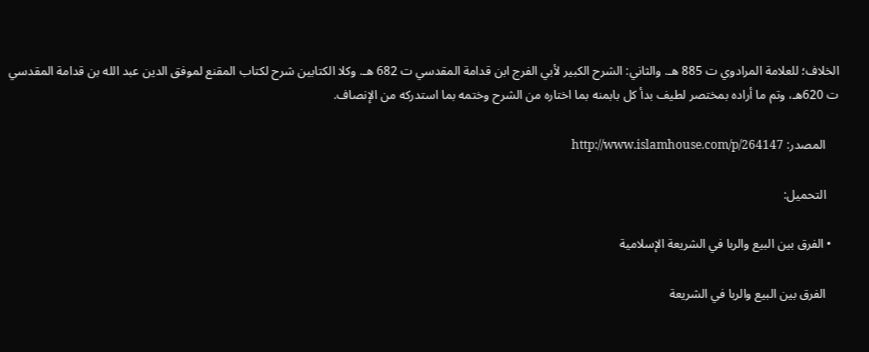الخلاف؛ للعلامة المرادوي ت 885 هـ. والثاني: الشرح الكبير لأبي الفرج ابن قدامة المقدسي ت 682 هـ. وكلا الكتابين شرح لكتاب المقنع لموفق الدين عبد الله بن قدامة المقدسي ت 620هـ، وتم ما أراده بمختصر لطيف بدأ كل بابمنه بما اختاره من الشرح وختمه بما استدركه من الإنصاف.

    المصدر: http://www.islamhouse.com/p/264147

    التحميل:

  • الفرق بين البيع والربا في الشريعة الإسلامية

    الفرق بين البيع والربا في الشريعة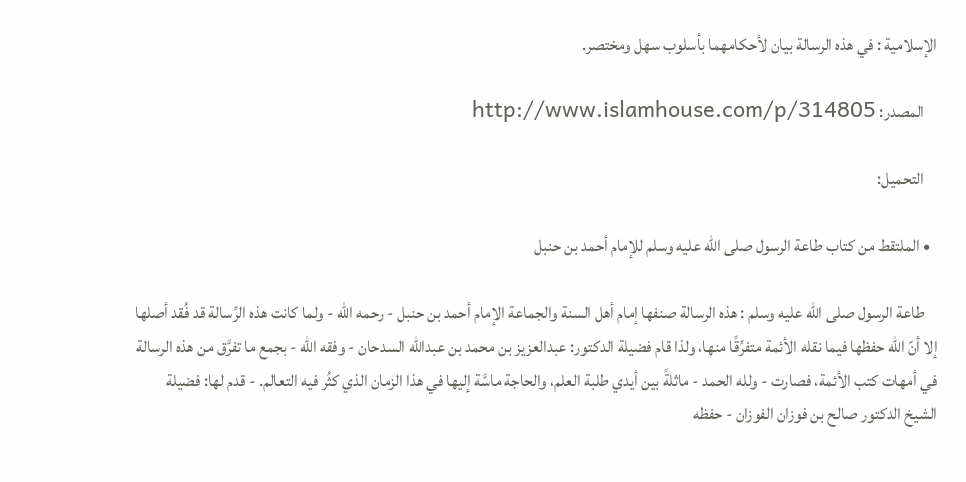الإسلامية : في هذه الرسالة بيان لأحكامهما بأسلوب سهل ومختصر.

    المصدر: http://www.islamhouse.com/p/314805

    التحميل:

  • الملتقط من كتاب طاعة الرسول صلى الله عليه وسلم للإمام أحمد بن حنبل

    طاعة الرسول صلى الله عليه وسلم : هذه الرسالة صنفها إمام أهل السنة والجماعة الإمام أحمد بن حنبل - رحمه الله - ولما كانت هذه الرِّسالة قد فُقد أصلها إلا أنّ الله حفظها فيما نقله الأئمة متفرِّقًا منها، ولذا قام فضيلة الدكتور: عبدالعزيز بن محمد بن عبدالله السدحان - وفقه الله - بجمع ما تفرَّق من هذه الرسالة في أمهات كتب الأئمة، فصارت - ولله الحمد - ماثلةً بين أيدي طلبة العلم، والحاجة ماسَّة إليها في هذا الزمان الذي كثُر فيه التعالم. - قدم لها: فضيلة الشيخ الدكتور صالح بن فوزان الفوزان - حفظه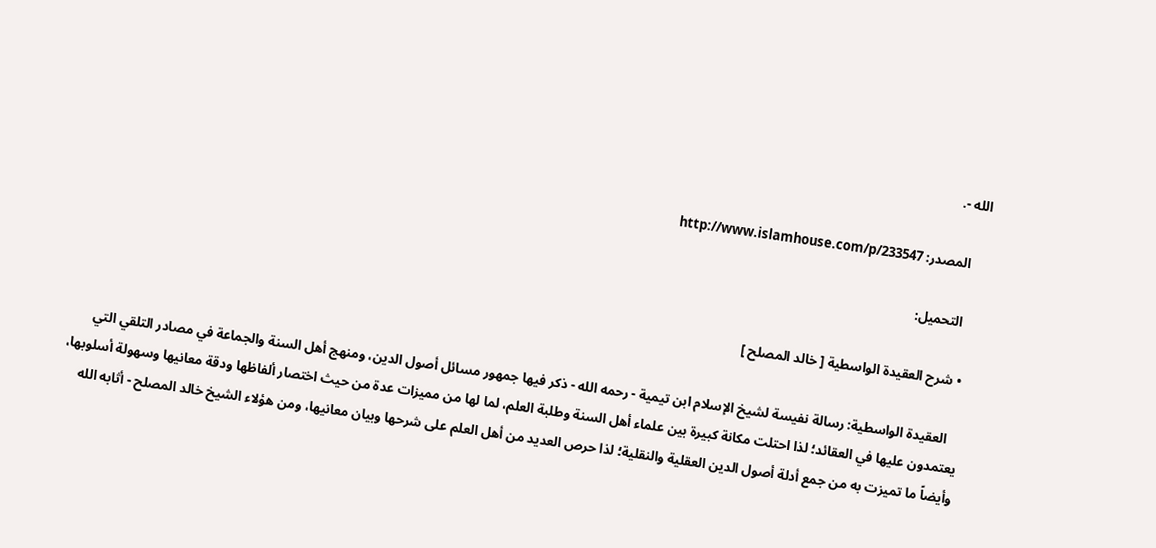الله -.

    المصدر: http://www.islamhouse.com/p/233547

    التحميل:

  • شرح العقيدة الواسطية [ خالد المصلح ]

    العقيدة الواسطية: رسالة نفيسة لشيخ الإسلام ابن تيمية - رحمه الله - ذكر فيها جمهور مسائل أصول الدين، ومنهج أهل السنة والجماعة في مصادر التلقي التي يعتمدون عليها في العقائد؛ لذا احتلت مكانة كبيرة بين علماء أهل السنة وطلبة العلم، لما لها من مميزات عدة من حيث اختصار ألفاظها ودقة معانيها وسهولة أسلوبها، وأيضاً ما تميزت به من جمع أدلة أصول الدين العقلية والنقلية؛ لذا حرص العديد من أهل العلم على شرحها وبيان معانيها، ومن هؤلاء الشيخ خالد المصلح - أثابه الله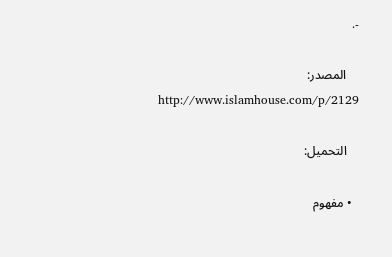-.

    المصدر: http://www.islamhouse.com/p/2129

    التحميل:

  • مفهوم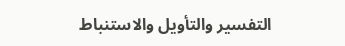التفسير والتأويل والاستنباط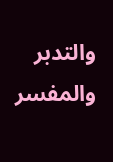والتدبر والمفسر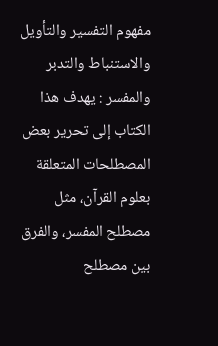مفهوم التفسير والتأويل والاستنباط والتدبر والمفسر : يهدف هذا الكتاب إلى تحرير بعض المصطلحات المتعلقة بعلوم القرآن، مثل مصطلح المفسر، والفرق بين مصطلح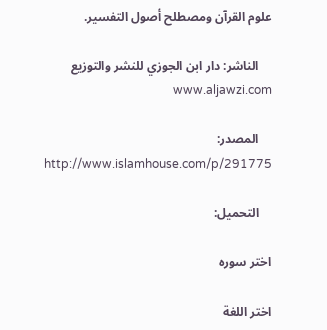علوم القرآن ومصطلح أصول التفسير.

    الناشر: دار ابن الجوزي للنشر والتوزيع www.aljawzi.com

    المصدر: http://www.islamhouse.com/p/291775

    التحميل:

اختر سوره

اختر اللغة